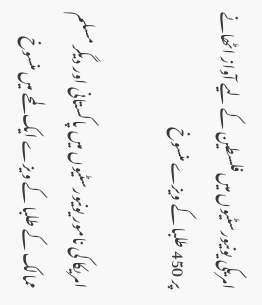امریکی یونیورسٹیوں میں فلسطین کے لیے آواز اٹھانے پر 450 طلبا کے ویزے منسوخ

امریکا کی نامور یونیورسٹیوں میں پاکستانی اور دیگر مسلم ممالک کے طلبا کے ویزے ایک لمحے میں منسوخ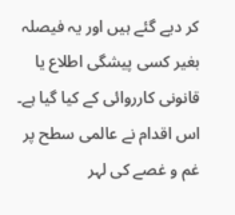کر دیے گئے ہیں اور یہ فیصلہ بغیر کسی پیشگی اطلاع یا قانونی کارروائی کے کیا گیا ہے۔ اس اقدام نے عالمی سطح پر غم و غصے کی لہر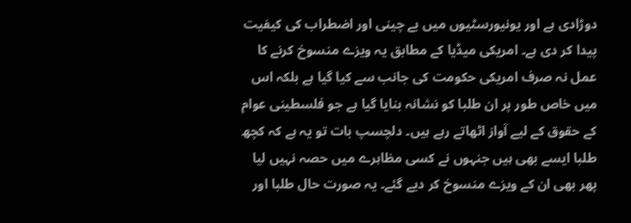دوڑادی ہے اور یونیورسٹیوں میں بے چینی اور اضطراب کی کیفیت پیدا کر دی ہے۔ امریکی میڈیا کے مطابق یہ ویزے منسوخ کرنے کا عمل نہ صرف امریکی حکومت کی جانب سے کیا گیا ہے بلکہ اس میں خاص طور پر ان طلبا کو نشانہ بنایا گیا ہے جو فلسطینی عوام کے حقوق کے لیے آواز اٹھاتے رہے ہیں۔ دلچسپ بات تو یہ ہے کہ کچھ طلبا ایسے بھی ہیں جنہوں نے کسی مظاہرے میں حصہ نہیں لیا پھر بھی ان کے ویزے منسوخ کر دیے گئے۔ یہ صورت حال طلبا اور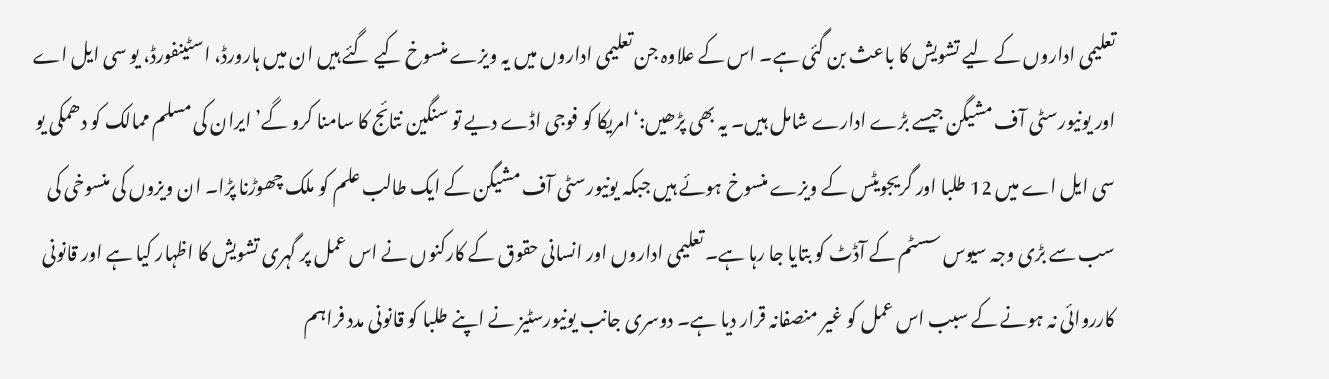تعلیمی اداروں کے لیے تشویش کا باعث بن گئی ہے۔ اس کے علاوہ جن تعلیمی اداروں میں یہ ویزے منسوخ کیے گئے ہیں ان میں ہارورڈ، اسٹینفورڈ، یو سی ایل اے اور یونیورسٹی آف مشیگن جیسے بڑے ادارے شامل ہیں۔ یہ بھی پڑھیں:‘امریکا کو فوجی اڈے دیے تو سنگین نتائج کا سامنا کرو گے’ ایران کی مسلم ممالک کو دھمکی یو سی ایل اے میں 12 طلبا اور گریجویٹس کے ویزے منسوخ ہوئے ہیں جبکہ یونیورسٹی آف مشیگن کے ایک طالب علم کو ملک چھوڑنا پڑا۔ ان ویزوں کی منسوخی کی سب سے بڑی وجہ سیوس سسٹم کے آڈٹ کو بتایا جا رہا ہے۔ تعلیمی اداروں اور انسانی حقوق کے کارکنوں نے اس عمل پر گہری تشویش کا اظہار کیا ہے اور قانونی کارروائی نہ ہونے کے سبب اس عمل کو غیر منصفانہ قرار دیا ہے۔ دوسری جانب یونیورسٹیز نے اپنے طلبا کو قانونی مدد فراہم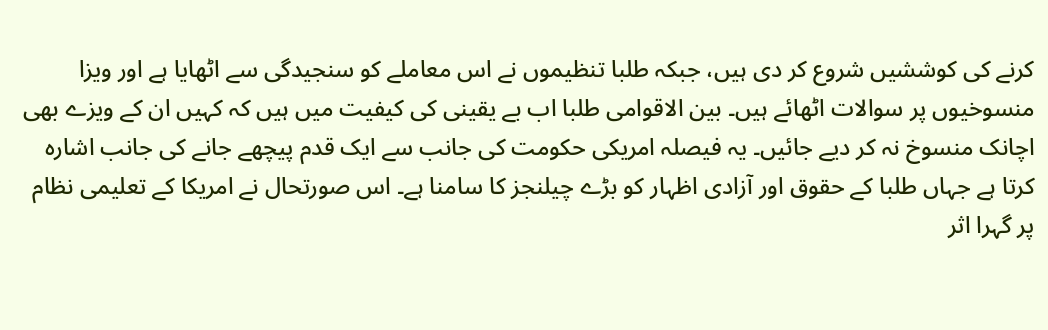کرنے کی کوششیں شروع کر دی ہیں، جبکہ طلبا تنظیموں نے اس معاملے کو سنجیدگی سے اٹھایا ہے اور ویزا منسوخیوں پر سوالات اٹھائے ہیں۔ بین الاقوامی طلبا اب بے یقینی کی کیفیت میں ہیں کہ کہیں ان کے ویزے بھی اچانک منسوخ نہ کر دیے جائیں۔ یہ فیصلہ امریکی حکومت کی جانب سے ایک قدم پیچھے جانے کی جانب اشارہ کرتا ہے جہاں طلبا کے حقوق اور آزادی اظہار کو بڑے چیلنجز کا سامنا ہے۔ اس صورتحال نے امریکا کے تعلیمی نظام پر گہرا اثر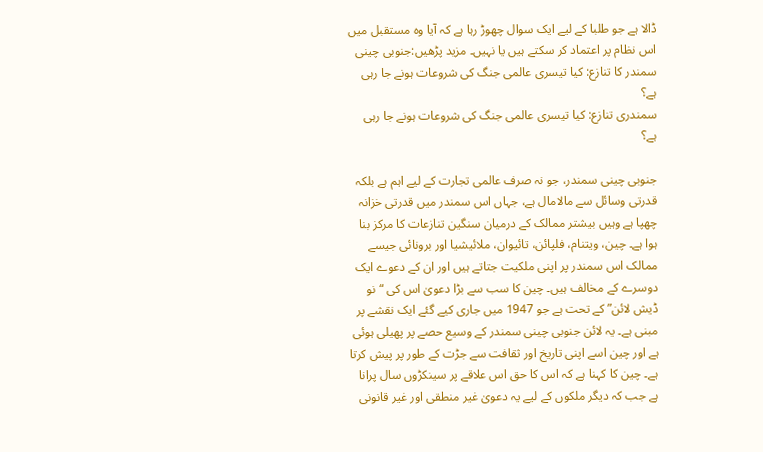ڈالا ہے جو طلبا کے لیے ایک سوال چھوڑ رہا ہے کہ آیا وہ مستقبل میں اس نظام پر اعتماد کر سکتے ہیں یا نہیں۔ مزید پڑھیں:جنوبی چینی سمندر کا تنازع: کیا تیسری عالمی جنگ کی شروعات ہونے جا رہی ہے؟
سمندری تنازع: کیا تیسری عالمی جنگ کی شروعات ہونے جا رہی ہے؟

جنوبی چینی سمندر، جو نہ صرف عالمی تجارت کے لیے اہم ہے بلکہ قدرتی وسائل سے مالامال ہے، جہاں اس سمندر میں قدرتی خزانہ چھپا ہے وہیں بیشتر ممالک کے درمیان سنگین تنازعات کا مرکز بنا ہوا ہے۔ چین، ویتنام، فلپائن، تائیوان، ملائیشیا اور برونائی جیسے ممالک اس سمندر پر اپنی ملکیت جتاتے ہیں اور ان کے دعوے ایک دوسرے کے مخالف ہیں۔ چین کا سب سے بڑا دعویٰ اس کی “نو ڈیش لائن” کے تحت ہے جو 1947 میں جاری کیے گئے ایک نقشے پر مبنی ہے۔ یہ لائن جنوبی چینی سمندر کے وسیع حصے پر پھیلی ہوئی ہے اور چین اسے اپنی تاریخ اور ثقافت سے جڑت کے طور پر پیش کرتا ہے۔ چین کا کہنا ہے کہ اس کا حق اس علاقے پر سینکڑوں سال پرانا ہے جب کہ دیگر ملکوں کے لیے یہ دعویٰ غیر منطقی اور غیر قانونی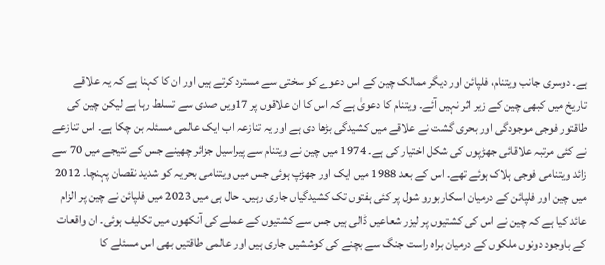ہے۔ دوسری جانب ویتنام، فلپائن اور دیگر ممالک چین کے اس دعوے کو سختی سے مسترد کرتے ہیں اور ان کا کہنا ہے کہ یہ علاقے تاریخ میں کبھی چین کے زیر اثر نہیں آئے۔ ویتنام کا دعویٰ ہے کہ اس کا ان علاقوں پر 17ویں صدی سے تسلط رہا ہے لیکن چین کی طاقتور فوجی موجودگی اور بحری گشت نے علاقے میں کشیدگی بڑھا دی ہے اور یہ تنازعہ اب ایک عالمی مسئلہ بن چکا ہے۔ اس تنازعے نے کئی مرتبہ علاقائی جھڑپوں کی شکل اختیار کی ہے۔ 1974 میں چین نے ویتنام سے پیراسیل جزائر چھینے جس کے نتیجے میں 70 سے زائد ویتنامی فوجی ہلاک ہوئے تھے۔ اس کے بعد 1988 میں ایک اور جھڑپ ہوئی جس میں ویتنامی بحریہ کو شدید نقصان پہنچا۔ 2012 میں چین اور فلپائن کے درمیان اسکاربورو شول پر کئی ہفتوں تک کشیدگیاں جاری رہیں۔ حال ہی میں 2023 میں فلپائن نے چین پر الزام عائد کیا ہے کہ چین نے اس کی کشتیوں پر لیزر شعاعیں ڈالی ہیں جس سے کشتیوں کے عملے کی آنکھوں میں تکلیف ہوئی۔ ان واقعات کے باوجود دونوں ملکوں کے درمیان براہ راست جنگ سے بچنے کی کوششیں جاری ہیں اور عالمی طاقتیں بھی اس مسئلے کا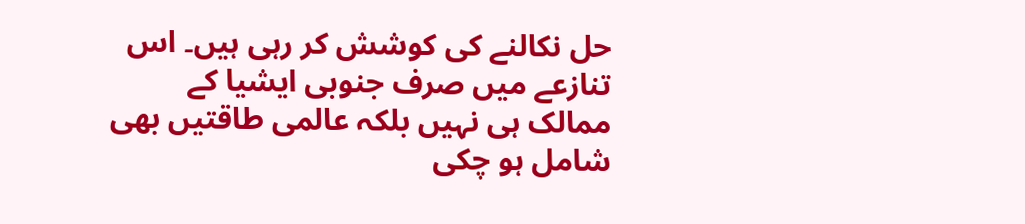حل نکالنے کی کوشش کر رہی ہیں۔ اس تنازعے میں صرف جنوبی ایشیا کے ممالک ہی نہیں بلکہ عالمی طاقتیں بھی شامل ہو چکی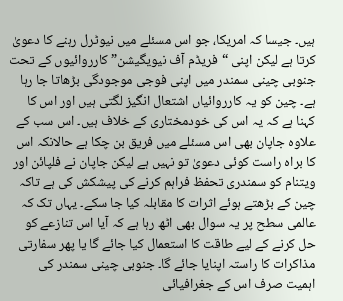ہیں۔ جیسا کہ امریکا، جو اس مسئلے میں نیوٹرل رہنے کا دعویٰ کرتا ہے لیکن اپنی “فریڈم آف نیویگیشن” کارروائیوں کے تحت جنوبی چینی سمندر میں اپنی فوجی موجودگی بڑھاتا جا رہا ہے۔ چین کو یہ کارروائیاں اشتعال انگیز لگتی ہیں اور اس کا کہنا ہے کہ یہ اس کی خودمختاری کے خلاف ہیں۔ اس سب کے علاوہ جاپان بھی اس مسئلے میں فریق بن چکا ہے حالانکہ اس کا براہ راست کوئی دعویٰ تو نہیں ہے لیکن جاپان نے فلپائن اور ویتنام کو سمندری تحفظ فراہم کرنے کی پیشکش کی ہے تاکہ چین کے بڑھتے ہوئے اثرات کا مقابلہ کیا جا سکے۔ یہاں تک کہ عالمی سطح پر یہ سوال بھی اٹھ رہا ہے کہ آیا اس تنازعے کو حل کرنے کے لیے طاقت کا استعمال کیا جائے گا یا پھر سفارتی مذاکرات کا راستہ اپنایا جائے گا۔ جنوبی چینی سمندر کی اہمیت صرف اس کے جغرافیائی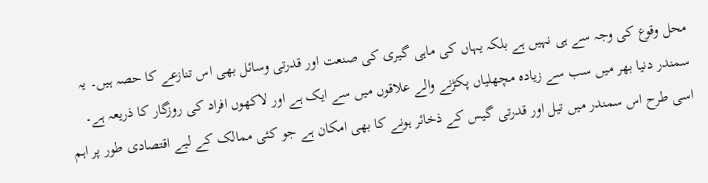محل وقوع کی وجہ سے ہی نہیں ہے بلکہ یہاں کی ماہی گیری کی صنعت اور قدرتی وسائل بھی اس تنازعے کا حصہ ہیں۔ یہ سمندر دنیا بھر میں سب سے زیادہ مچھلیاں پکڑنے والے علاقوں میں سے ایک ہے اور لاکھوں افراد کی روزگار کا ذریعہ ہے۔ اسی طرح اس سمندر میں تیل اور قدرتی گیس کے ذخائر ہونے کا بھی امکان ہے جو کئی ممالک کے لیے اقتصادی طور پر اہم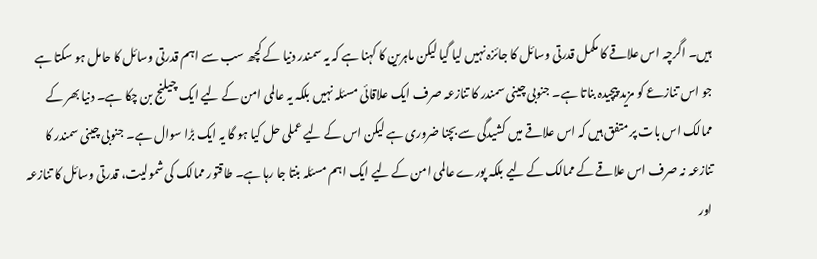ہیں۔ اگرچہ اس علاقے کا مکمل قدرتی وسائل کا جائزہ نہیں لیا گیا لیکن ماہرین کا کہنا ہے کہ یہ سمندر دنیا کے کچھ سب سے اہم قدرتی وسائل کا حامل ہو سکتا ہے جو اس تنازعے کو مزید پیچیدہ بناتا ہے۔ جنوبی چینی سمندر کا تنازعہ صرف ایک علاقائی مسئلہ نہیں بلکہ یہ عالمی امن کے لیے ایک چیلنج بن چکا ہے۔ دنیا بھر کے ممالک اس بات پر متفق ہیں کہ اس علاقے میں کشیدگی سے بچنا ضروری ہے لیکن اس کے لیے عملی حل کیا ہو گا یہ ایک بڑا سوال ہے۔ جنوبی چینی سمندر کا تنازعہ نہ صرف اس علاقے کے ممالک کے لیے بلکہ پورے عالمی امن کے لیے ایک اہم مسئلہ بنتا جا رہا ہے۔ طاقتور ممالک کی شمولیت، قدرتی وسائل کا تنازعہ اور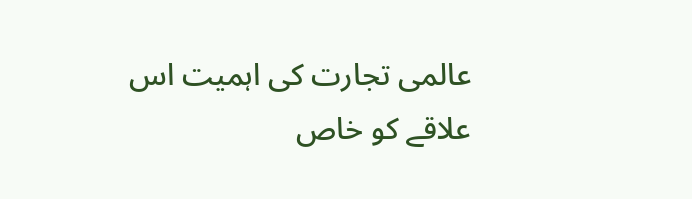عالمی تجارت کی اہمیت اس علاقے کو خاص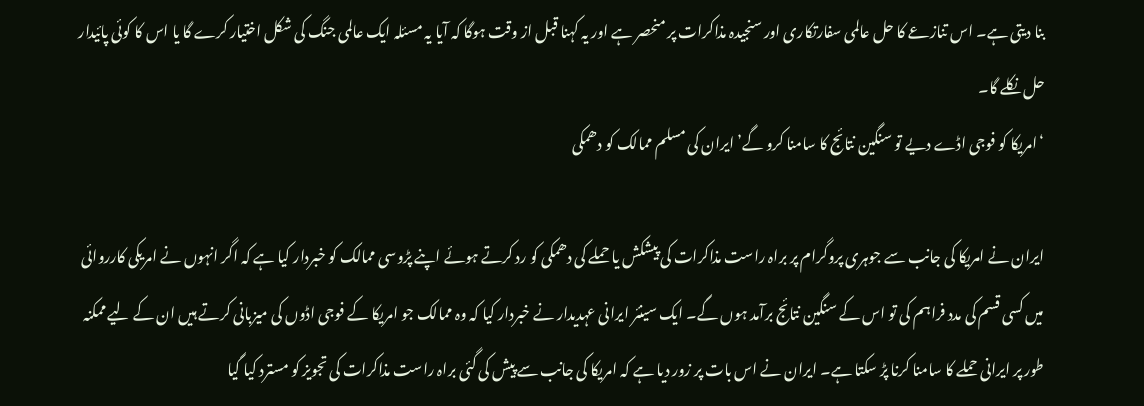بنا دیتی ہے۔ اس تنازعے کا حل عالمی سفارتکاری اور سنجیدہ مذاکرات پر منحصر ہے اور یہ کہنا قبل از وقت ہوگا کہ آیا یہ مسئلہ ایک عالمی جنگ کی شکل اختیار کرے گا یا اس کا کوئی پائیدار حل نکلے گا۔
‘امریکا کو فوجی اڈے دیے تو سنگین نتائج کا سامنا کرو گے’ ایران کی مسلم ممالک کو دھمکی

ایران نے امریکا کی جانب سے جوہری پروگرام پر براہ راست مذاکرات کی پیشکش یا حملے کی دھمکی کو رد کرتے ہوئے اپنے پڑوسی ممالک کو خبردار کیا ہے کہ اگر انہوں نے امریکی کارروائی میں کسی قسم کی مدد فراہم کی تو اس کے سنگین نتائج برآمد ہوں گے۔ ایک سینئر ایرانی عہدیدار نے خبردار کیا کہ وہ ممالک جو امریکا کے فوجی اڈوں کی میزبانی کرتے ہیں ان کے لیے ممکنہ طور پر ایرانی حملے کا سامنا کرنا پڑ سکتا ہے۔ ایران نے اس بات پر زور دیا ہے کہ امریکا کی جانب سے پیش کی گئی براہ راست مذاکرات کی تجویز کو مسترد کیا گیا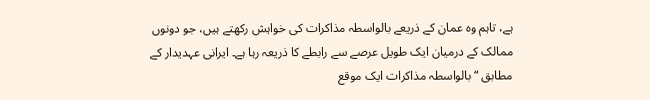ہے، تاہم وہ عمان کے ذریعے بالواسطہ مذاکرات کی خواہش رکھتے ہیں، جو دونوں ممالک کے درمیان ایک طویل عرصے سے رابطے کا ذریعہ رہا ہے۔ ایرانی عہدیدار کے مطابق “بالواسطہ مذاکرات ایک موقع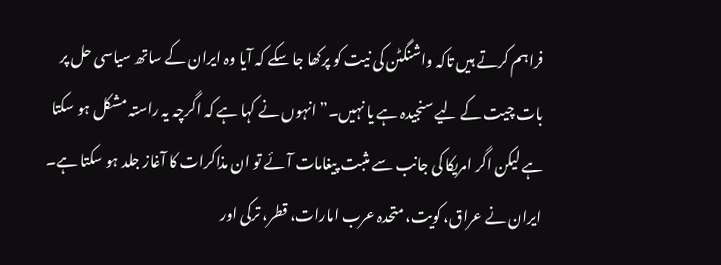فراہم کرتے ہیں تاکہ واشنگٹن کی نیت کو پرکھا جا سکے کہ آیا وہ ایران کے ساتھ سیاسی حل پر بات چیت کے لیے سنجیدہ ہے یا نہیں۔” انہوں نے کہا ہے کہ اگرچہ یہ راستہ مشکل ہو سکتا ہے لیکن اگر امریکا کی جانب سے مثبت پیغامات آئے تو ان مذاکرات کا آغاز جلد ہو سکتا ہے۔ ایران نے عراق، کویت، متحدہ عرب امارات، قطر، ترکی اور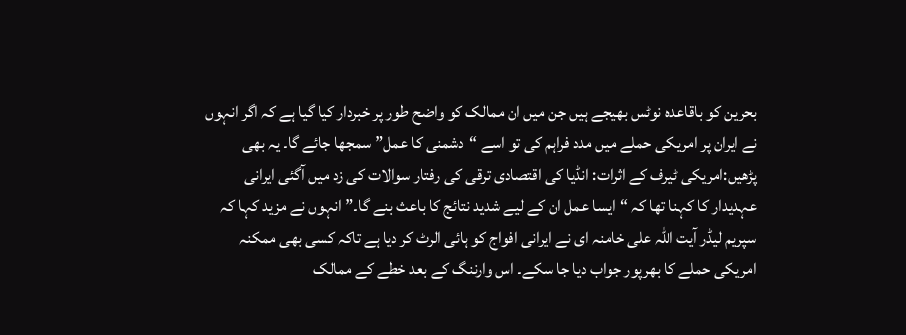بحرین کو باقاعدہ نوٹس بھیجے ہیں جن میں ان ممالک کو واضح طور پر خبردار کیا گیا ہے کہ اگر انہوں نے ایران پر امریکی حملے میں مدد فراہم کی تو اسے “دشمنی کا عمل” سمجھا جائے گا۔ یہ بھی پڑھیں:امریکی ٹیرف کے اثرات: انڈیا کی اقتصادی ترقی کی رفتار سوالات کی زد میں آگئی ایرانی عہدیدار کا کہنا تھا کہ “ایسا عمل ان کے لیے شدید نتائج کا باعث بنے گا۔” انہوں نے مزید کہا کہ سپریم لیڈر آیت اللہ علی خامنہ ای نے ایرانی افواج کو ہائی الرٹ کر دیا ہے تاکہ کسی بھی ممکنہ امریکی حملے کا بھرپور جواب دیا جا سکے۔ اس وارننگ کے بعد خطے کے ممالک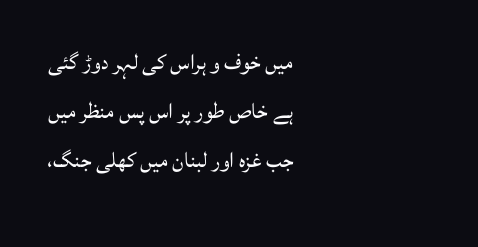میں خوف و ہراس کی لہر دوڑ گئی ہے خاص طور پر اس پس منظر میں جب غزہ اور لبنان میں کھلی جنگ،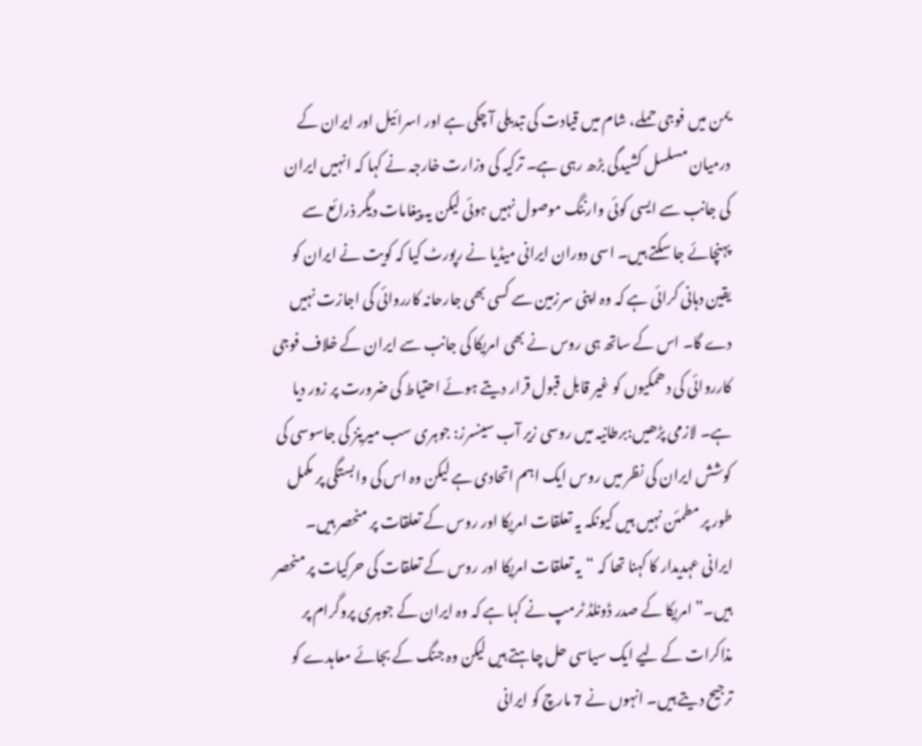یمن میں فوجی حملے، شام میں قیادت کی تبدیلی آ چکی ہے اور اسرائیل اور ایران کے درمیان مسلسل کشیدگی بڑھ رہی ہے۔ ترکیہ کی وزارت خارجہ نے کہا کہ انہیں ایران کی جانب سے ایسی کوئی وارننگ موصول نہیں ہوئی لیکن یہ پیغامات دیگر ذرائع سے پہنچائے جا سکتے ہیں۔ اسی دوران ایرانی میڈیا نے رپورٹ کیا کہ کویت نے ایران کو یقین دہانی کرائی ہے کہ وہ اپنی سرزمین سے کسی بھی جارحانہ کارروائی کی اجازت نہیں دے گا۔ اس کے ساتھ ہی روس نے بھی امریکا کی جانب سے ایران کے خلاف فوجی کارروائی کی دھمکیوں کو غیر قابل قبول قرار دیتے ہوئے احتیاط کی ضرورت پر زور دیا ہے۔ لازمی پڑھیں:برطانیہ میں روسی زیر آب سینسرز: جوہری سب میرینز کی جاسوسی کی کوشش ایران کی نظر میں روس ایک اہم اتحادی ہے لیکن وہ اس کی وابستگی پر مکمل طور پر مطمئن نہیں ہیں کیونکہ یہ تعلقات امریکا اور روس کے تعلقات پر منحصر ہیں۔ ایرانی عہدیدار کا کہنا تھا کہ “یہ تعلقات امریکا اور روس کے تعلقات کی حرکیات پر منحصر ہیں۔” امریکا کے صدر ڈونلڈ ٹرمپ نے کہا ہے کہ وہ ایران کے جوہری پروگرام پر مذاکرات کے لیے ایک سیاسی حل چاہتے ہیں لیکن وہ جنگ کے بجائے معاہدے کو ترجیح دیتے ہیں۔ انہوں نے 7 مارچ کو ایرانی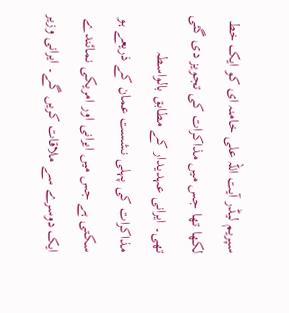سپریم لیڈر آیت اللہ علی خامنہ ای کو ایک خط لکھا تھا جس میں مذاکرات کی تجویز دی گئی تھی۔ ایرانی عہدیدار کے مطابق بالواسطہ مذاکرات کی پہلی نشست عمان کے ذریعے ہو سکتی ہے جس میں ایرانی اور امریکی نمائندے ایک دوسرے سے ملاقات کریں گے۔ ایرانی وزیر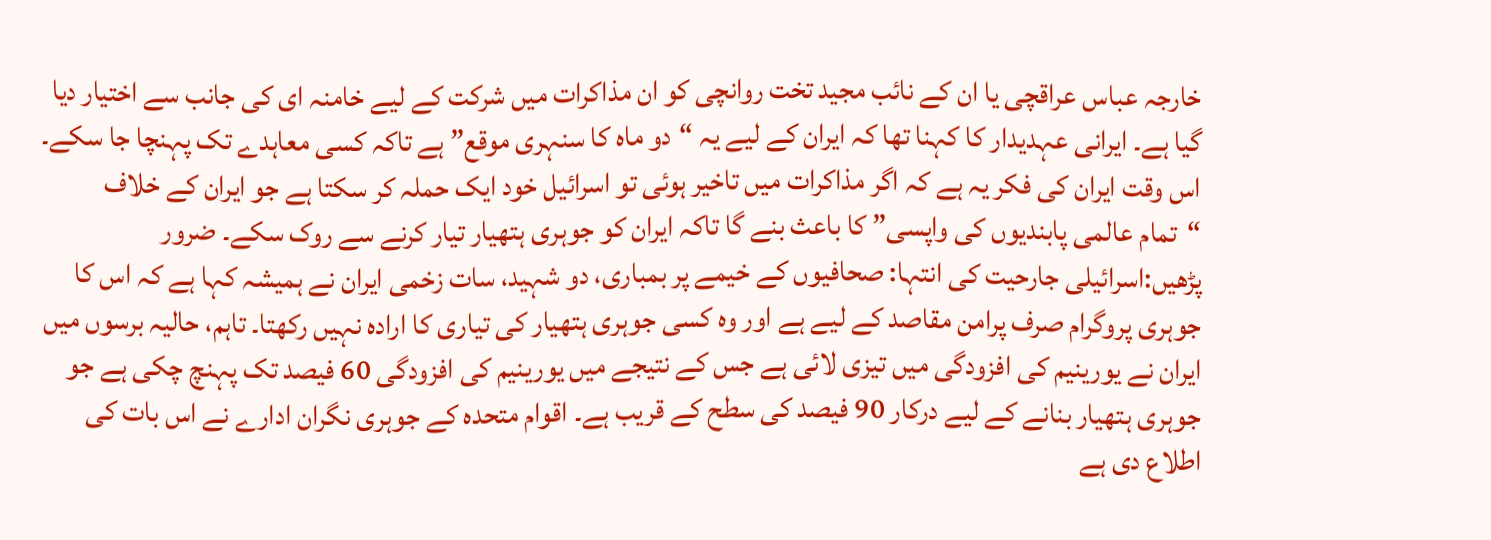خارجہ عباس عراقچی یا ان کے نائب مجید تخت روانچی کو ان مذاکرات میں شرکت کے لیے خامنہ ای کی جانب سے اختیار دیا گیا ہے۔ ایرانی عہدیدار کا کہنا تھا کہ ایران کے لیے یہ “دو ماہ کا سنہری موقع” ہے تاکہ کسی معاہدے تک پہنچا جا سکے۔ اس وقت ایران کی فکر یہ ہے کہ اگر مذاکرات میں تاخیر ہوئی تو اسرائیل خود ایک حملہ کر سکتا ہے جو ایران کے خلاف “تمام عالمی پابندیوں کی واپسی” کا باعث بنے گا تاکہ ایران کو جوہری ہتھیار تیار کرنے سے روک سکے۔ ضرور پڑھیں:اسرائیلی جارحیت کی انتہا: صحافیوں کے خیمے پر بمباری، دو شہید، سات زخمی ایران نے ہمیشہ کہا ہے کہ اس کا جوہری پروگرام صرف پرامن مقاصد کے لیے ہے اور وہ کسی جوہری ہتھیار کی تیاری کا ارادہ نہیں رکھتا۔ تاہم، حالیہ برسوں میں ایران نے یورینیم کی افزودگی میں تیزی لائی ہے جس کے نتیجے میں یورینیم کی افزودگی 60 فیصد تک پہنچ چکی ہے جو جوہری ہتھیار بنانے کے لیے درکار 90 فیصد کی سطح کے قریب ہے۔ اقوام متحدہ کے جوہری نگران ادارے نے اس بات کی اطلاع دی ہے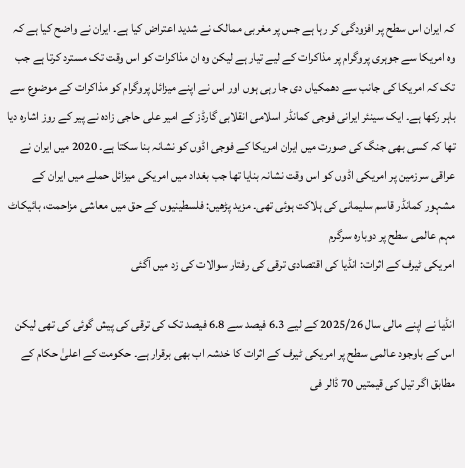کہ ایران اس سطح پر افزودگی کر رہا ہے جس پر مغربی ممالک نے شدید اعتراض کیا ہے۔ ایران نے واضح کیا ہے کہ وہ امریکا سے جوہری پروگرام پر مذاکرات کے لیے تیار ہے لیکن وہ ان مذاکرات کو اس وقت تک مسترد کرتا ہے جب تک کہ امریکا کی جانب سے دھمکیاں دی جا رہی ہوں اور اس نے اپنے میزائل پروگرام کو مذاکرات کے موضوع سے باہر رکھا ہے۔ ایک سینئر ایرانی فوجی کمانڈر اسلامی انقلابی گارڈز کے امیر علی حاجی زادہ نے پیر کے روز اشارہ دیا تھا کہ کسی بھی جنگ کی صورت میں ایران امریکا کے فوجی اڈوں کو نشانہ بنا سکتا ہے۔ 2020 میں ایران نے عراقی سرزمین پر امریکی اڈوں کو اس وقت نشانہ بنایا تھا جب بغداد میں امریکی میزائل حملے میں ایران کے مشہور کمانڈر قاسم سلیمانی کی ہلاکت ہوئی تھی۔ مزید پڑھیں: فلسطینیوں کے حق میں معاشی مزاحمت، بائیکاٹ مہم عالمی سطح پر دوبارہ سرگرم
امریکی ٹیرف کے اثرات: انڈیا کی اقتصادی ترقی کی رفتار سوالات کی زد میں آگئی

انڈیا نے اپنے مالی سال 2025/26 کے لیے 6.3 فیصد سے 6.8 فیصد تک کی ترقی کی پیش گوئی کی تھی لیکن اس کے باوجود عالمی سطح پر امریکی ٹیرف کے اثرات کا خدشہ اب بھی برقرار ہے۔ حکومت کے اعلیٰ حکام کے مطابق اگر تیل کی قیمتیں 70 ڈالر فی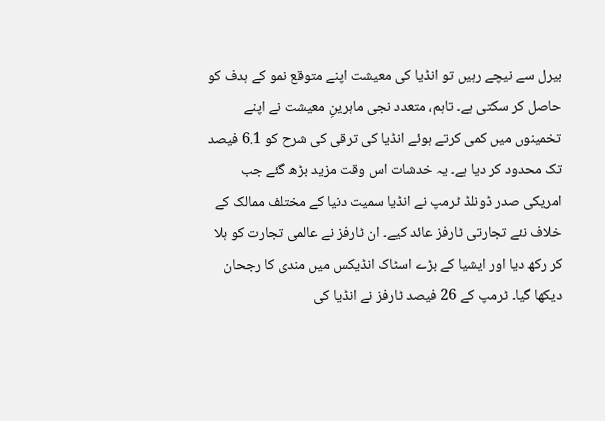بیرل سے نیچے رہیں تو انڈیا کی معیشت اپنے متوقع نمو کے ہدف کو حاصل کر سکتی ہے۔ تاہم، متعدد نجی ماہرینِ معیشت نے اپنے تخمینوں میں کمی کرتے ہوئے انڈیا کی ترقی کی شرح کو 6.1 فیصد تک محدود کر دیا ہے۔ یہ خدشات اس وقت مزید بڑھ گئے جب امریکی صدر ڈونلڈ ٹرمپ نے انڈیا سمیت دنیا کے مختلف ممالک کے خلاف نئے تجارتی ٹارفز عائد کیے۔ ان ٹارفز نے عالمی تجارت کو ہلا کر رکھ دیا اور ایشیا کے بڑے اسٹاک انڈیکس میں مندی کا رجحان دیکھا گیا۔ ٹرمپ کے 26 فیصد ٹارفز نے انڈیا کی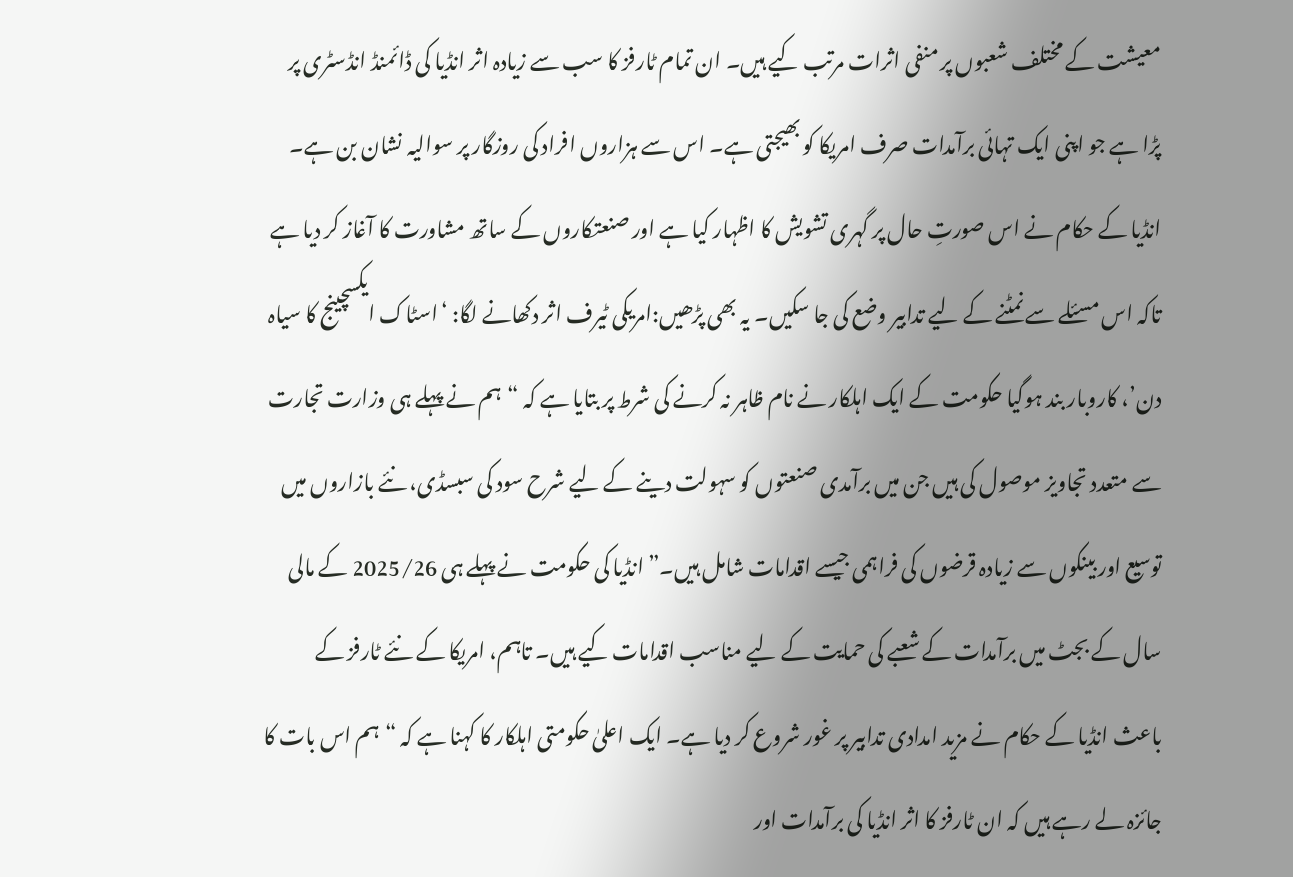معیشت کے مختلف شعبوں پر منفی اثرات مرتب کیے ہیں۔ ان تمام ٹارفز کا سب سے زیادہ اثر انڈیا کی ڈائمنڈ انڈسٹری پر پڑا ہے جو اپنی ایک تہائی برآمدات صرف امریکا کو بھیجتی ہے۔ اس سے ہزاروں افراد کی روزگار پر سوالیہ نشان بن ہے۔ انڈیا کے حکام نے اس صورتِ حال پر گہری تشویش کا اظہار کیا ہے اور صنعتکاروں کے ساتھ مشاورت کا آغاز کر دیا ہے تاکہ اس مسئلے سے نمٹنے کے لیے تدابیر وضع کی جا سکیں۔ یہ بھی پڑھیں:امریکی ٹیرف اثر دکھانے لگا: ‘اسٹاک ایکسچینج کا سیاہ دن’، کاروبار بند ہوگیا حکومت کے ایک اہلکار نے نام ظاہر نہ کرنے کی شرط پر بتایا ہے کہ “ہم نے پہلے ہی وزارت تجارت سے متعدد تجاویز موصول کی ہیں جن میں برآمدی صنعتوں کو سہولت دینے کے لیے شرح سود کی سبسڈی، نئے بازاروں میں توسیع اور بینکوں سے زیادہ قرضوں کی فراہمی جیسے اقدامات شامل ہیں۔” انڈیا کی حکومت نے پہلے ہی 2025/26 کے مالی سال کے بجٹ میں برآمدات کے شعبے کی حمایت کے لیے مناسب اقدامات کیے ہیں۔ تاہم، امریکا کے نئے ٹارفز کے باعث انڈیا کے حکام نے مزید امدادی تدابیر پر غور شروع کر دیا ہے۔ ایک اعلیٰ حکومتی اہلکار کا کہنا ہے کہ “ہم اس بات کا جائزہ لے رہے ہیں کہ ان ٹارفز کا اثر انڈیا کی برآمدات اور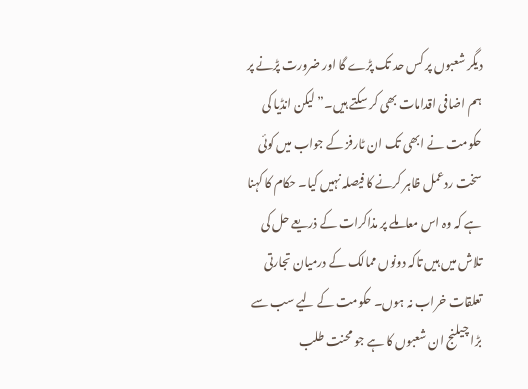دیگر شعبوں پر کس حد تک پڑے گا اور ضرورت پڑنے پر ہم اضافی اقدامات بھی کر سکتے ہیں۔” لیکن انڈیا کی حکومت نے ابھی تک ان ٹارفز کے جواب میں کوئی سخت ردعمل ظاہر کرنے کا فیصلہ نہیں کیا۔ حکام کا کہنا ہے کہ وہ اس معاملے پر مذاکرات کے ذریعے حل کی تلاش میں ہیں تاکہ دونوں ممالک کے درمیان تجارتی تعلقات خراب نہ ہوں۔ حکومت کے لیے سب سے بڑا چیلنج ان شعبوں کا ہے جو محنت طلب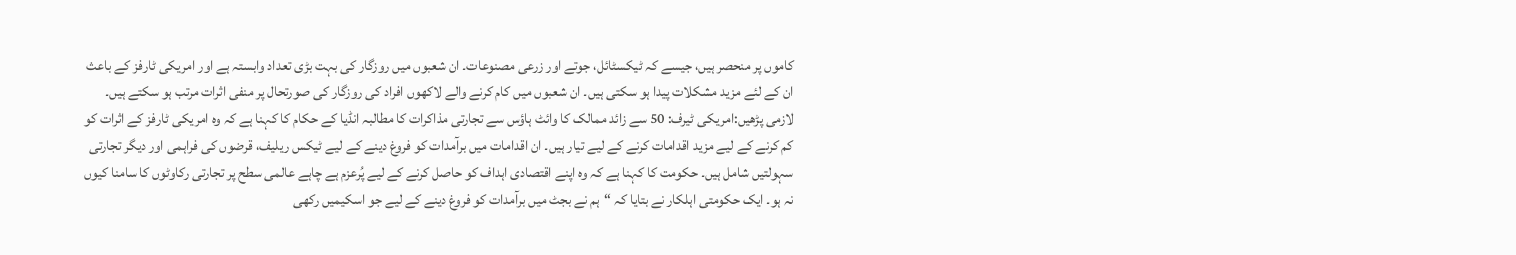کاموں پر منحصر ہیں، جیسے کہ ٹیکسٹائل، جوتے اور زرعی مصنوعات۔ ان شعبوں میں روزگار کی بہت بڑی تعداد وابستہ ہے اور امریکی ٹارفز کے باعث ان کے لئے مزید مشکلات پیدا ہو سکتی ہیں۔ ان شعبوں میں کام کرنے والے لاکھوں افراد کی روزگار کی صورتحال پر منفی اثرات مرتب ہو سکتے ہیں۔ لازمی پڑھیں:امریکی ٹیرف: 50 سے زائد ممالک کا وائٹ ہاؤس سے تجارتی مذاکرات کا مطالبہ انڈیا کے حکام کا کہنا ہے کہ وہ امریکی ٹارفز کے اثرات کو کم کرنے کے لیے مزید اقدامات کرنے کے لیے تیار ہیں۔ ان اقدامات میں برآمدات کو فروغ دینے کے لیے ٹیکس ریلیف، قرضوں کی فراہمی اور دیگر تجارتی سہولتیں شامل ہیں۔ حکومت کا کہنا ہے کہ وہ اپنے اقتصادی اہداف کو حاصل کرنے کے لیے پُرعزم ہے چاہے عالمی سطح پر تجارتی رکاوٹوں کا سامنا کیوں نہ ہو۔ ایک حکومتی اہلکار نے بتایا کہ “ہم نے بجٹ میں برآمدات کو فروغ دینے کے لیے جو اسکیمیں رکھی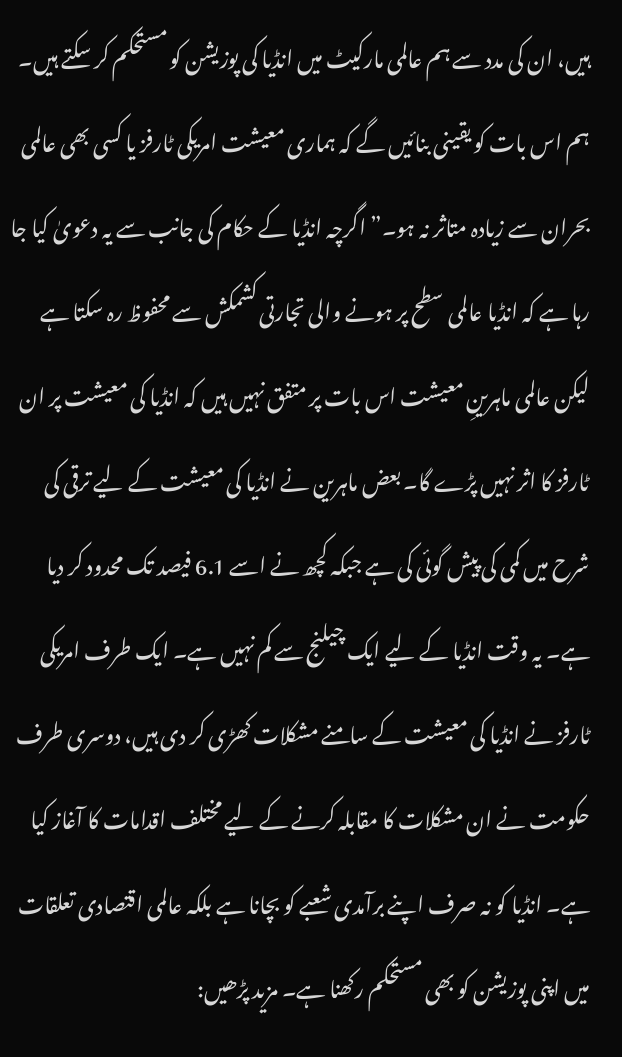ہیں، ان کی مدد سے ہم عالمی مارکیٹ میں انڈیا کی پوزیشن کو مستحکم کر سکتے ہیں۔ ہم اس بات کو یقینی بنائیں گے کہ ہماری معیشت امریکی ٹارفز یا کسی بھی عالمی بحران سے زیادہ متاثر نہ ہو۔” اگرچہ انڈیا کے حکام کی جانب سے یہ دعویٰ کیا جا رہا ہے کہ انڈیا عالمی سطح پر ہونے والی تجارتی کشمکش سے محفوظ رہ سکتا ہے لیکن عالمی ماہرینِ معیشت اس بات پر متفق نہیں ہیں کہ انڈیا کی معیشت پر ان ٹارفز کا اثر نہیں پڑے گا۔ بعض ماہرین نے انڈیا کی معیشت کے لیے ترقی کی شرح میں کمی کی پیش گوئی کی ہے جبکہ کچھ نے اسے 6.1 فیصد تک محدود کر دیا ہے۔ یہ وقت انڈیا کے لیے ایک چیلنج سے کم نہیں ہے۔ ایک طرف امریکی ٹارفز نے انڈیا کی معیشت کے سامنے مشکلات کھڑی کر دی ہیں، دوسری طرف حکومت نے ان مشکلات کا مقابلہ کرنے کے لیے مختلف اقدامات کا آغاز کیا ہے۔ انڈیا کو نہ صرف اپنے برآمدی شعبے کو بچانا ہے بلکہ عالمی اقتصادی تعلقات میں اپنی پوزیشن کو بھی مستحکم رکھنا ہے۔ مزید پڑھیں: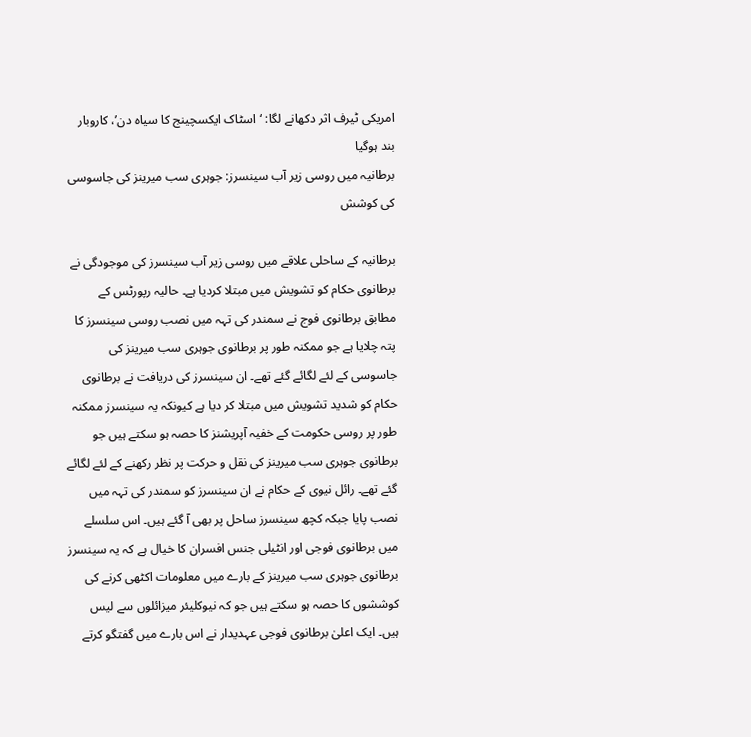امریکی ٹیرف اثر دکھانے لگا: ‘اسٹاک ایکسچینج کا سیاہ دن’، کاروبار بند ہوگیا
برطانیہ میں روسی زیر آب سینسرز: جوہری سب میرینز کی جاسوسی کی کوشش

برطانیہ کے ساحلی علاقے میں روسی زیر آب سینسرز کی موجودگی نے برطانوی حکام کو تشویش میں مبتلا کردیا ہے۔ حالیہ رپورٹس کے مطابق برطانوی فوج نے سمندر کی تہہ میں نصب روسی سینسرز کا پتہ چلایا ہے جو ممکنہ طور پر برطانوی جوہری سب میرینز کی جاسوسی کے لئے لگائے گئے تھے۔ ان سینسرز کی دریافت نے برطانوی حکام کو شدید تشویش میں مبتلا کر دیا ہے کیونکہ یہ سینسرز ممکنہ طور پر روسی حکومت کے خفیہ آپریشنز کا حصہ ہو سکتے ہیں جو برطانوی جوہری سب میرینز کی نقل و حرکت پر نظر رکھنے کے لئے لگائے گئے تھے۔ رائل نیوی کے حکام نے ان سینسرز کو سمندر کی تہہ میں نصب پایا جبکہ کچھ سینسرز ساحل پر بھی آ گئے ہیں۔ اس سلسلے میں برطانوی فوجی اور انٹیلی جنس افسران کا خیال ہے کہ یہ سینسرز برطانوی جوہری سب میرینز کے بارے میں معلومات اکٹھی کرنے کی کوششوں کا حصہ ہو سکتے ہیں جو کہ نیوکلیئر میزائلوں سے لیس ہیں۔ ایک اعلیٰ برطانوی فوجی عہدیدار نے اس بارے میں گفتگو کرتے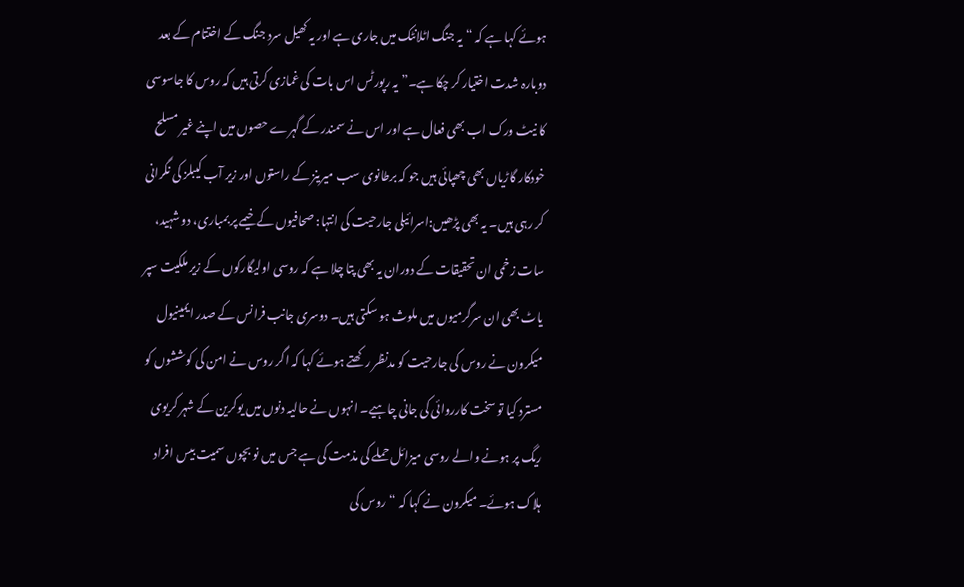ہوئے کہا ہے کہ “یہ جنگ اٹلانٹک میں جاری ہے اور یہ کھیل سرد جنگ کے اختتام کے بعد دوبارہ شدت اختیار کر چکا ہے۔” یہ رپورٹس اس بات کی غمازی کرتی ہیں کہ روس کا جاسوسی کا نیٹ ورک اب بھی فعال ہے اور اس نے سمندر کے گہرے حصوں میں اپنے غیر مسلح خودکار گاڑیاں بھی چھپائی ہیں جو کہ برطانوی سب میرینز کے راستوں اور زیر آب کیبلز کی نگرانی کر رہی ہیں۔ یہ بھی پڑھیں:اسرائیلی جارحیت کی انتہا: صحافیوں کے خیمے پر بمباری، دو شہید، سات زخمی ان تحقیقات کے دوران یہ بھی پتا چلا ہے کہ روسی اولیگارکوں کے زیر ملکیت سپر یاٹ بھی ان سرگرمیوں میں ملوث ہو سکتی ہیں۔ دوسری جانب فرانس کے صدر ایمینیول میکرون نے روس کی جارحیت کو مدنظر رکھتے ہوئے کہا کہ اگر روس نے امن کی کوششوں کو مسترد کیا تو سخت کارروائی کی جانی چاہیے۔ انہوں نے حالیہ دنوں میں یوکرین کے شہر کریوی ریگ پر ہونے والے روسی میزائل حملے کی مذمت کی ہے جس میں نو بچوں سمیت بیس افراد ہلاک ہوئے۔ میکرون نے کہا کہ “روس کی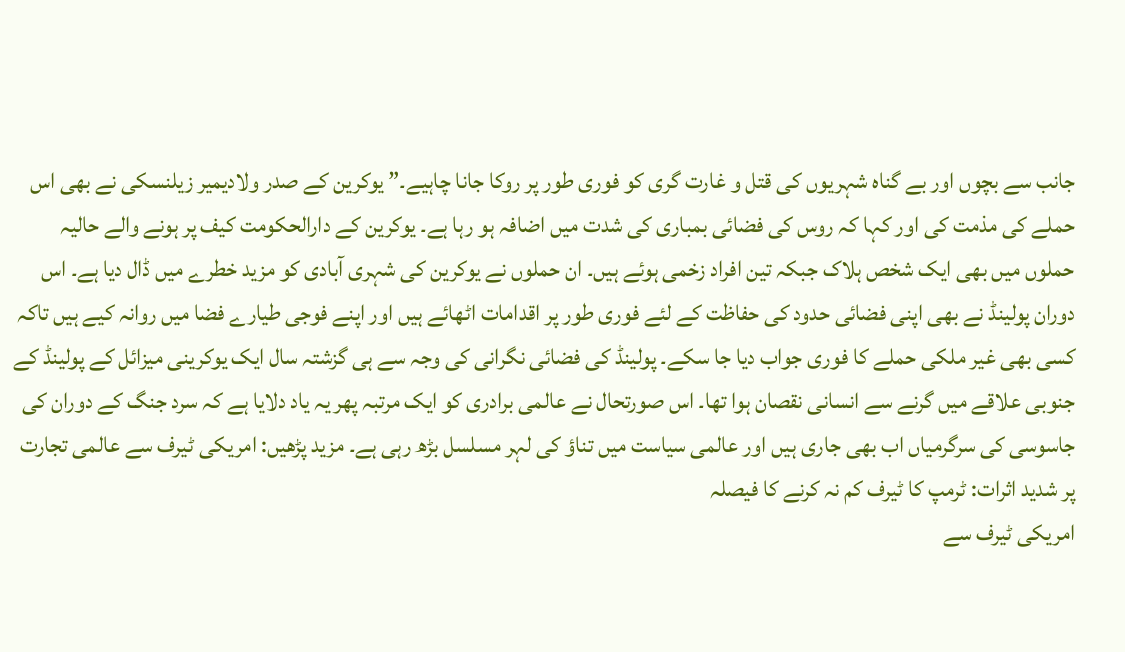جانب سے بچوں اور بے گناہ شہریوں کی قتل و غارت گری کو فوری طور پر روکا جانا چاہیے۔” یوکرین کے صدر ولادیمیر زیلنسکی نے بھی اس حملے کی مذمت کی اور کہا کہ روس کی فضائی بمباری کی شدت میں اضافہ ہو رہا ہے۔ یوکرین کے دارالحکومت کیف پر ہونے والے حالیہ حملوں میں بھی ایک شخص ہلاک جبکہ تین افراد زخمی ہوئے ہیں۔ ان حملوں نے یوکرین کی شہری آبادی کو مزید خطرے میں ڈال دیا ہے۔ اس دوران پولینڈ نے بھی اپنی فضائی حدود کی حفاظت کے لئے فوری طور پر اقدامات اٹھائے ہیں اور اپنے فوجی طیارے فضا میں روانہ کیے ہیں تاکہ کسی بھی غیر ملکی حملے کا فوری جواب دیا جا سکے۔ پولینڈ کی فضائی نگرانی کی وجہ سے ہی گزشتہ سال ایک یوکرینی میزائل کے پولینڈ کے جنوبی علاقے میں گرنے سے انسانی نقصان ہوا تھا۔ اس صورتحال نے عالمی برادری کو ایک مرتبہ پھر یہ یاد دلایا ہے کہ سرد جنگ کے دوران کی جاسوسی کی سرگرمیاں اب بھی جاری ہیں اور عالمی سیاست میں تناؤ کی لہر مسلسل بڑھ رہی ہے۔ مزید پڑھیں: امریکی ٹیرف سے عالمی تجارت پر شدید اثرات: ٹرمپ کا ٹیرف کم نہ کرنے کا فیصلہ
امریکی ٹیرف سے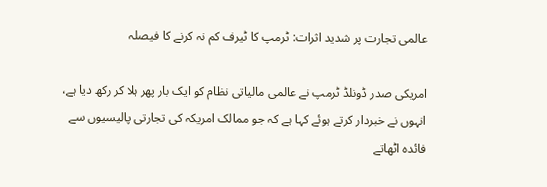عالمی تجارت پر شدید اثرات: ٹرمپ کا ٹیرف کم نہ کرنے کا فیصلہ

امریکی صدر ڈونلڈ ٹرمپ نے عالمی مالیاتی نظام کو ایک بار پھر ہلا کر رکھ دیا ہے، انہوں نے خبردار کرتے ہوئے کہا ہے کہ جو ممالک امریکہ کی تجارتی پالیسیوں سے فائدہ اٹھاتے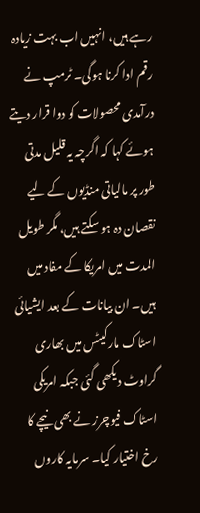رہے ہیں، انہیں اب بہت زیادہ رقم ادا کرنا ہوگی۔ ٹرمپ نے درآمدی محصولات کو دوا قرار دیتے ہوئے کہا کہ اگرچہ یہ قلیل مدتی طور پر مالیاتی منڈیوں کے لیے نقصان دہ ہو سکتے ہیں، مگر طویل المدت میں امریکا کے مفاد میں ہیں۔ ان بیانات کے بعد ایشیائی اسٹاک مارکیٹس میں بھاری گراوٹ دیکھی گئی جبکہ امریکی اسٹاک فیوچرز نے بھی نیچے کا رخ اختیار کیا۔ سرمایہ کاروں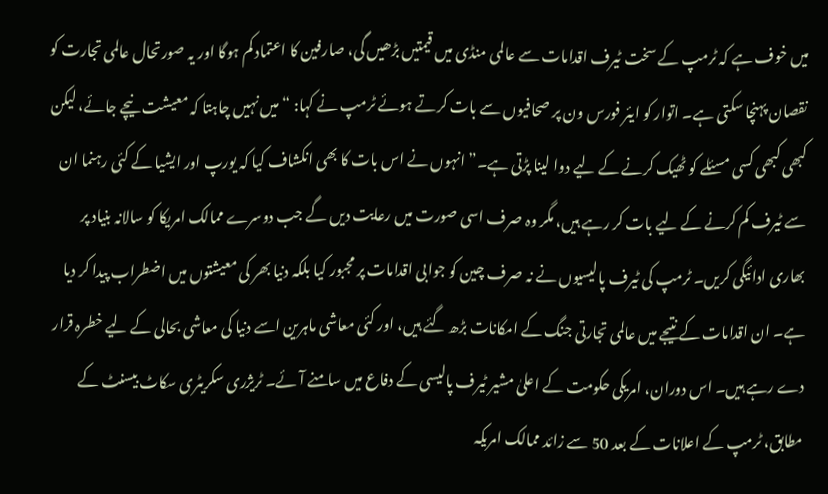میں خوف ہے کہ ٹرمپ کے سخت ٹیرف اقدامات سے عالمی منڈی میں قیمتیں بڑھیں گی، صارفین کا اعتماد کم ہوگا اور یہ صورتحال عالمی تجارت کو نقصان پہنچا سکتی ہے۔ اتوار کو ایئر فورس ون پر صحافیوں سے بات کرتے ہوئے ٹرمپ نے کہا: “میں نہیں چاہتا کہ معیشت نیچے جائے، لیکن کبھی کبھی کسی مسئلے کو ٹھیک کرنے کے لیے دوا لینا پڑتی ہے۔” انہوں نے اس بات کا بھی انکشاف کیا کہ یورپ اور ایشیا کے کئی رہنما ان سے ٹیرف کم کرنے کے لیے بات کر رہے ہیں، مگر وہ صرف اسی صورت میں رعایت دیں گے جب دوسرے ممالک امریکا کو سالانہ بنیاد پر بھاری ادائیگی کریں۔ ٹرمپ کی ٹیرف پالیسیوں نے نہ صرف چین کو جوابی اقدامات پر مجبور کیا بلکہ دنیا بھر کی معیشتوں میں اضطراب پیدا کر دیا ہے۔ ان اقدامات کے نتیجے میں عالمی تجارتی جنگ کے امکانات بڑھ گئے ہیں، اور کئی معاشی ماہرین اسے دنیا کی معاشی بحالی کے لیے خطرہ قرار دے رہے ہیں۔ اس دوران، امریکی حکومت کے اعلیٰ مشیر ٹیرف پالیسی کے دفاع میں سامنے آئے۔ ٹریژری سکریٹری سکاٹ بیسنٹ کے مطابق، ٹرمپ کے اعلانات کے بعد 50 سے زائد ممالک امریکہ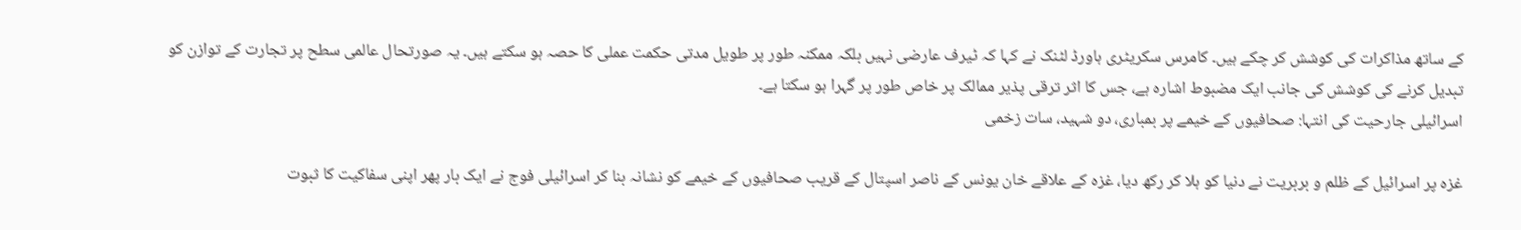کے ساتھ مذاکرات کی کوشش کر چکے ہیں۔ کامرس سکریٹری ہاورڈ لٹنک نے کہا کہ ٹیرف عارضی نہیں بلکہ ممکنہ طور پر طویل مدتی حکمت عملی کا حصہ ہو سکتے ہیں۔ یہ صورتحال عالمی سطح پر تجارت کے توازن کو تبدیل کرنے کی کوشش کی جانب ایک مضبوط اشارہ ہے، جس کا اثر ترقی پذیر ممالک پر خاص طور پر گہرا ہو سکتا ہے۔
اسرائیلی جارحیت کی انتہا: صحافیوں کے خیمے پر بمباری، دو شہید، سات زخمی

غزہ پر اسرائیل کے ظلم و بربریت نے دنیا کو ہلا کر رکھ دیا، غزہ کے علاقے خان یونس کے ناصر اسپتال کے قریب صحافیوں کے خیمے کو نشانہ بنا کر اسرائیلی فوج نے ایک بار پھر اپنی سفاکیت کا ثبوت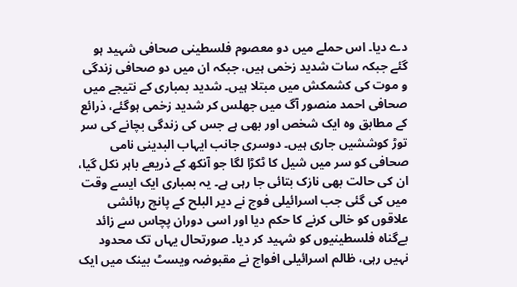دے دیا۔ اس حملے میں دو معصوم فلسطینی صحافی شہید ہو گئے جبکہ سات شدید زخمی ہیں، جبکہ ان میں دو صحافی زندگی و موت کی کشمکش میں مبتلا ہیں۔ شدید بمباری کے نتیجے میں صحافی احمد منصور آگ میں جھلس کر شدید زخمی ہوگئے، ذرائع کے مطابق وہ ایک شخص اور بھی ہے جس کی زندگی بچانے کی سر توڑ کوششیں جاری ہیں۔ دوسری جانب ایہاب البدینی نامی صحافی کو سر میں شیل کا ٹکڑا لگا جو آنکھ کے ذریعے باہر نکل گیا، ان کی حالت بھی نازک بتائی جا رہی ہے۔ یہ بمباری ایک ایسے وقت میں کی گئی جب اسرائیلی فوج نے دیر البلح کے پانچ رہائشی علاقوں کو خالی کرنے کا حکم دیا اور اسی دوران پچاس سے زائد بےگناہ فلسطینیوں کو شہید کر دیا۔ صورتحال یہاں تک محدود نہیں رہی، ظالم اسرائیلی افواج نے مقبوضہ ویسٹ بینک میں ایک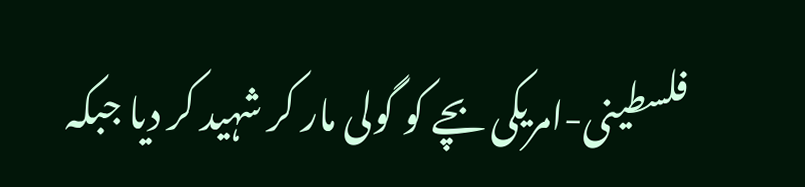فلسطینی-امریکی بچے کو گولی مار کر شہید کر دیا جبکہ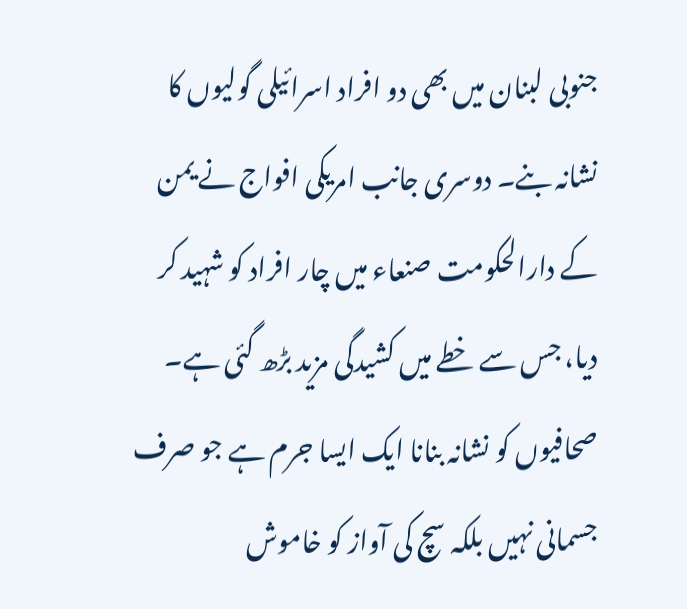جنوبی لبنان میں بھی دو افراد اسرائیلی گولیوں کا نشانہ بنے۔ دوسری جانب امریکی افواج نے یمن کے دارالحکومت صنعاء میں چار افراد کو شہید کر دیا، جس سے خطے میں کشیدگی مزید بڑھ گئی ہے۔ صحافیوں کو نشانہ بنانا ایک ایسا جرم ہے جو صرف جسمانی نہیں بلکہ سچ کی آواز کو خاموش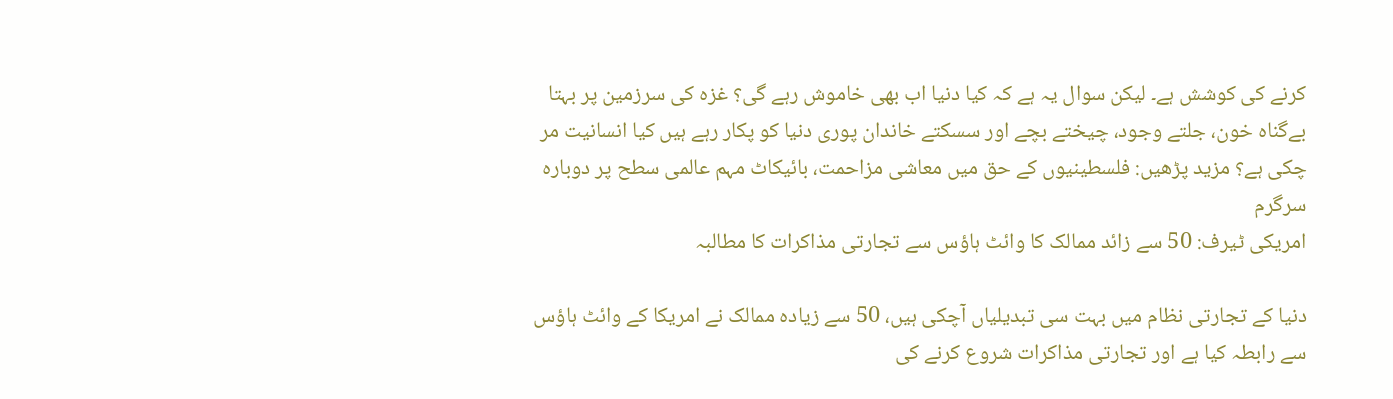کرنے کی کوشش ہے۔ لیکن سوال یہ ہے کہ کیا دنیا اب بھی خاموش رہے گی؟ غزہ کی سرزمین پر بہتا بےگناہ خون، جلتے وجود، چیختے بچے اور سسکتے خاندان پوری دنیا کو پکار رہے ہیں کیا انسانیت مر چکی ہے؟ مزید پڑھیں: فلسطینیوں کے حق میں معاشی مزاحمت، بائیکاٹ مہم عالمی سطح پر دوبارہ سرگرم
امریکی ٹیرف: 50 سے زائد ممالک کا وائٹ ہاؤس سے تجارتی مذاکرات کا مطالبہ

دنیا کے تجارتی نظام میں بہت سی تبدیلیاں آچکی ہیں، 50 سے زیادہ ممالک نے امریکا کے وائٹ ہاؤس سے رابطہ کیا ہے اور تجارتی مذاکرات شروع کرنے کی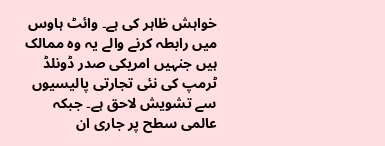خواہش ظاہر کی ہے۔ وائٹ ہاوس میں رابطہ کرنے والے یہ وہ ممالک ہیں جنہیں امریکی صدر ڈونلڈ ٹرمپ کی نئی تجارتی پالیسیوں سے تشویش لاحق ہے۔ جبکہ عالمی سطح پر جاری ان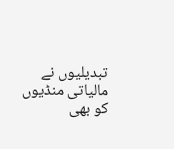تبدیلیوں نے مالیاتی منڈیوں کو بھی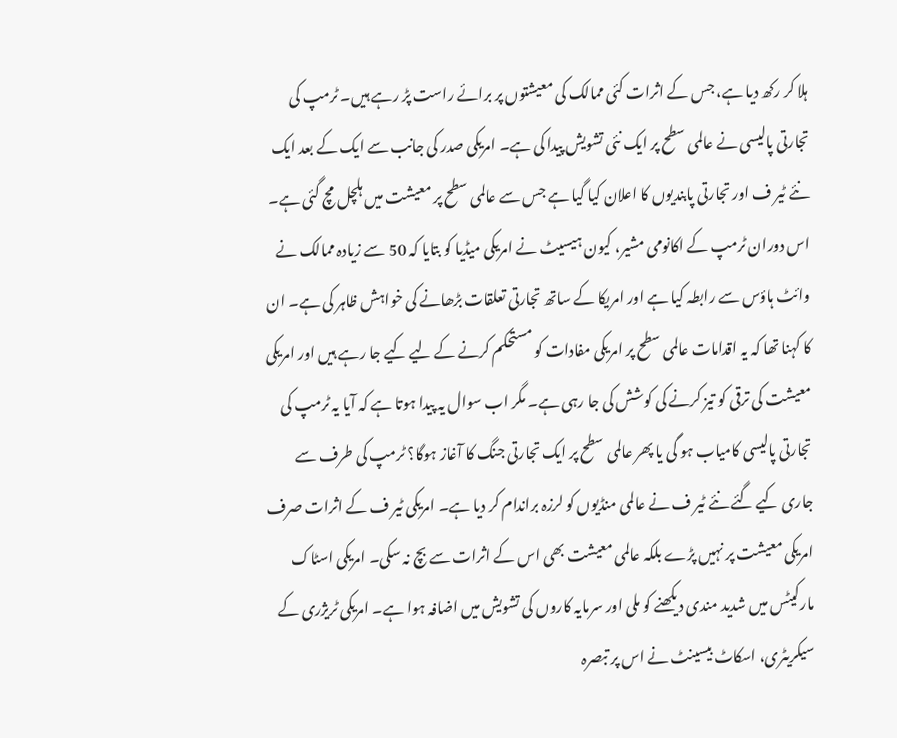ہلا کر رکھ دیا ہے، جس کے اثرات کئی ممالک کی معیشتوں پر برائے راست پڑ رہے ہیں۔ ٹرمپ کی تجارتی پالیسی نے عالمی سطح پر ایک نئی تشویش پیدا کی ہے۔ امریکی صدر کی جانب سے ایک کے بعد ایک نئے ٹیر ف اور تجارتی پابندیوں کا اعلان کیا گیا ہے جس سے عالمی سطح پر معیشت میں ہلچل مچ گئی ہے۔ اس دوران ٹرمپ کے اکانومی مشیر، کیون ہیسیٹ نے امریکی میڈیا کو بتایا کہ 50 سے زیادہ ممالک نے وائٹ ہاؤس سے رابطہ کیا ہے اور امریکا کے ساتھ تجارتی تعلقات بڑھانے کی خواہش ظاہر کی ہے۔ ان کا کہنا تھا کہ یہ اقدامات عالمی سطح پر امریکی مفادات کو مستحکم کرنے کے لیے کیے جا رہے ہیں اور امریکی معیشت کی ترقی کو تیز کرنے کی کوشش کی جا رہی ہے۔ مگر اب سوال یہ پیدا ہوتا ہے کہ آیا یہ ٹرمپ کی تجارتی پالیسی کامیاب ہو گی یا پھر عالمی سطح پر ایک تجارتی جنگ کا آغاز ہوگا؟ ٹرمپ کی طرف سے جاری کیے گئے نئے ٹیر ف نے عالمی منڈیوں کو لرزہ براندام کر دیا ہے۔ امریکی ٹیر ف کے اثرات صرف امریکی معیشت پر نہیں پڑے بلکہ عالمی معیشت بھی اس کے اثرات سے بچ نہ سکی۔ امریکی اسٹاک مارکیٹس میں شدید مندی دیکھنے کو ملی اور سرمایہ کاروں کی تشویش میں اضافہ ہوا ہے۔ امریکی ٹریژری کے سیکریٹری، اسکاٹ بیسینٹ نے اس پر تبصرہ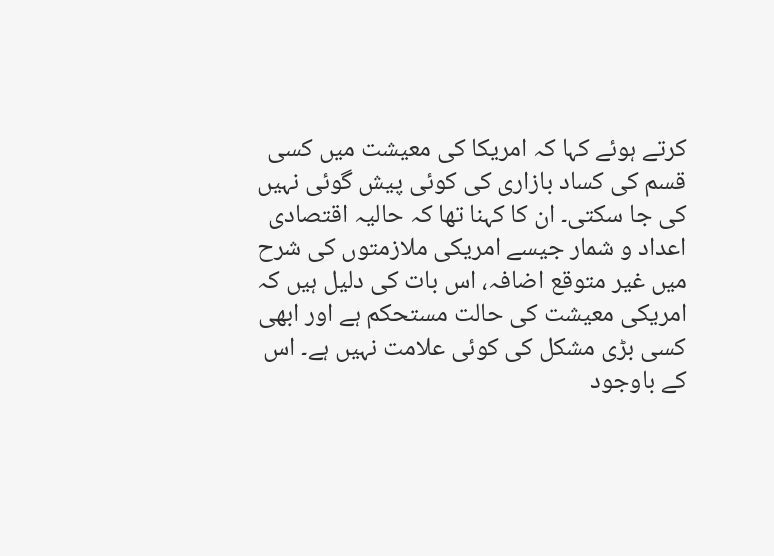کرتے ہوئے کہا کہ امریکا کی معیشت میں کسی قسم کی کساد بازاری کی کوئی پیش گوئی نہیں کی جا سکتی۔ ان کا کہنا تھا کہ حالیہ اقتصادی اعداد و شمار جیسے امریکی ملازمتوں کی شرح میں غیر متوقع اضافہ، اس بات کی دلیل ہیں کہ امریکی معیشت کی حالت مستحکم ہے اور ابھی کسی بڑی مشکل کی کوئی علامت نہیں ہے۔ اس کے باوجود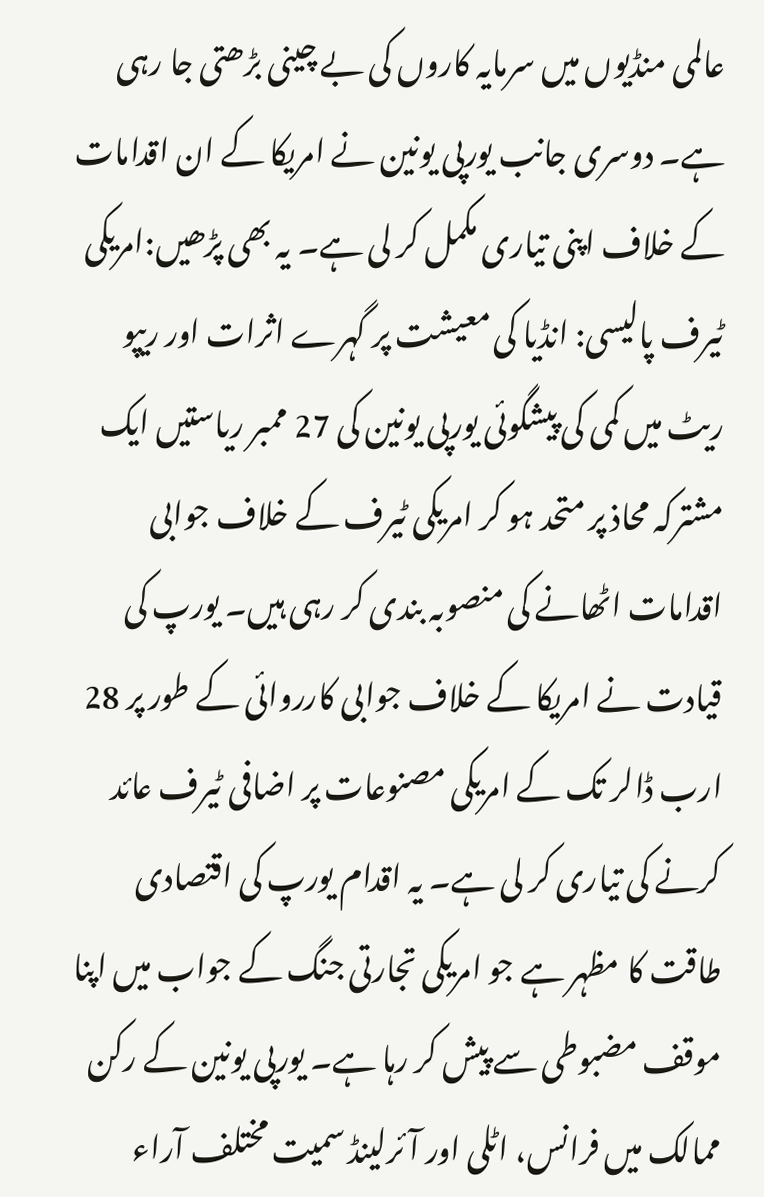عالمی منڈیوں میں سرمایہ کاروں کی بے چینی بڑھتی جا رہی ہے۔ دوسری جانب یورپی یونین نے امریکا کے ان اقدامات کے خلاف اپنی تیاری مکمل کر لی ہے۔ یہ بھی پڑھیں:امریکی ٹیرف پالیسی: انڈیا کی معیشت پر گہرے اثرات اور ریپو ریٹ میں کمی کی پیشگوئی یورپی یونین کی 27 ممبر ریاستیں ایک مشترکہ محاذ پر متحد ہو کر امریکی ٹیرف کے خلاف جوابی اقدامات اٹھانے کی منصوبہ بندی کر رہی ہیں۔ یورپ کی قیادت نے امریکا کے خلاف جوابی کارروائی کے طور پر 28 ارب ڈالر تک کے امریکی مصنوعات پر اضافی ٹیرف عائد کرنے کی تیاری کر لی ہے۔ یہ اقدام یورپ کی اقتصادی طاقت کا مظہر ہے جو امریکی تجارتی جنگ کے جواب میں اپنا موقف مضبوطی سے پیش کر رہا ہے۔ یورپی یونین کے رکن ممالک میں فرانس، اٹلی اور آئرلینڈ سمیت مختلف آراء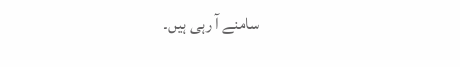سامنے آ رہی ہیں۔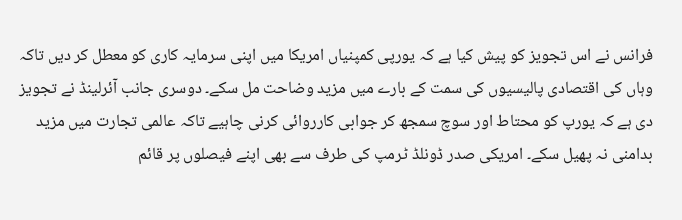فرانس نے اس تجویز کو پیش کیا ہے کہ یورپی کمپنیاں امریکا میں اپنی سرمایہ کاری کو معطل کر دیں تاکہ وہاں کی اقتصادی پالیسیوں کی سمت کے بارے میں مزید وضاحت مل سکے۔ دوسری جانب آئرلینڈ نے تجویز دی ہے کہ یورپ کو محتاط اور سوچ سمجھ کر جوابی کارروائی کرنی چاہیے تاکہ عالمی تجارت میں مزید بدامنی نہ پھیل سکے۔ امریکی صدر ڈونلڈ ٹرمپ کی طرف سے بھی اپنے فیصلوں پر قائم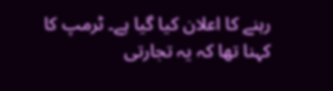رہنے کا اعلان کیا گیا ہے۔ ٹرمپ کا کہنا تھا کہ یہ تجارتی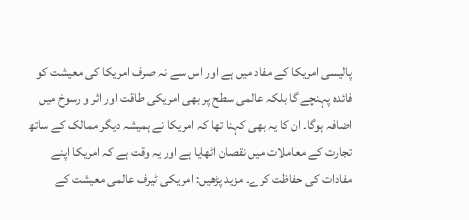پالیسی امریکا کے مفاد میں ہے اور اس سے نہ صرف امریکا کی معیشت کو فائدہ پہنچے گا بلکہ عالمی سطح پر بھی امریکی طاقت اور اثر و رسوخ میں اضافہ ہوگا۔ ان کا یہ بھی کہنا تھا کہ امریکا نے ہمیشہ دیگر ممالک کے ساتھ تجارت کے معاملات میں نقصان اٹھایا ہے اور یہ وقت ہے کہ امریکا اپنے مفادات کی حفاظت کرے۔ مزید پڑھیں: امریکی ٹیرف عالمی معیشت کے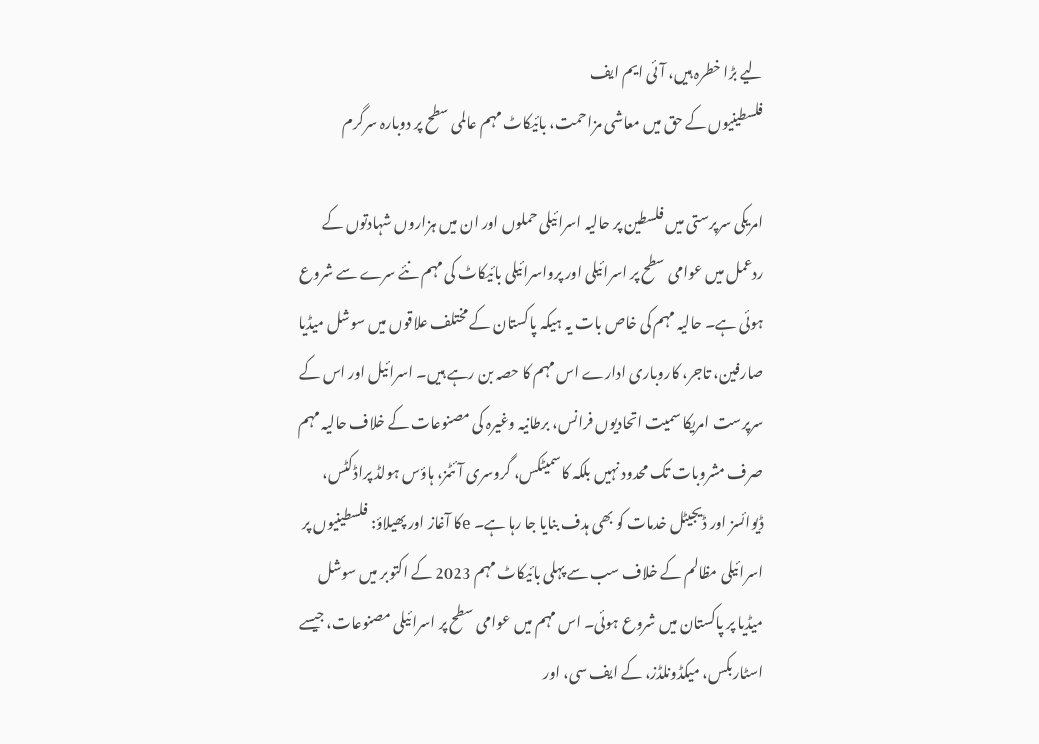لیے بڑا خطرہ ہیں، آئی ایم ایف
فلسطینیوں کے حق میں معاشی مزاحمت، بائیکاٹ مہم عالمی سطح پر دوبارہ سرگرم

امریکی سرپرستی میں فلسطین پر حالیہ اسرائیلی حملوں اور ان میں ہزاروں شہادتوں کے ردعمل میں عوامی سطح پر اسرائیلی اور پرواسرائیلی بائیکاٹ کی مہم نئے سرے سے شروع ہوئی ہے۔ حالیہ مہم کی خاص بات یہ ہیکہ پاکستان کے مختلف علاقوں میں سوشل میڈیا صارفین، تاجر، کاروباری ادارے اس مہم کا حصہ بن رہے ہیں۔ اسرائیل اور اس کے سرپرست امریکا سمیت اتحادیوں فرانس، برطانیہ وغیرہ کی مصنوعات کے خلاف حالیہ مہم صرف مشروبات تک محدود نہیں بلکہ کاسمیٹکس، گروسری آئٹمز، ہاؤس ہولڈ پراڈکٹس، ڈیوائسز اور ڈیجیٹل خدمات کو بھی ہدف بنایا جا رہا ہے۔ eکا آغاز اور پھیلاؤ: فلسطینیوں پر اسرائیلی مظالم کے خلاف سب سے پہلی بائیکاٹ مہم 2023 کے اکتوبر میں سوشل میڈیا پر پاکستان میں شروع ہوئی۔ اس مہم میں عوامی سطح پر اسرائیلی مصنوعات، جیسے اسٹاربکس، میکڈونلڈز، کے ایف سی، اور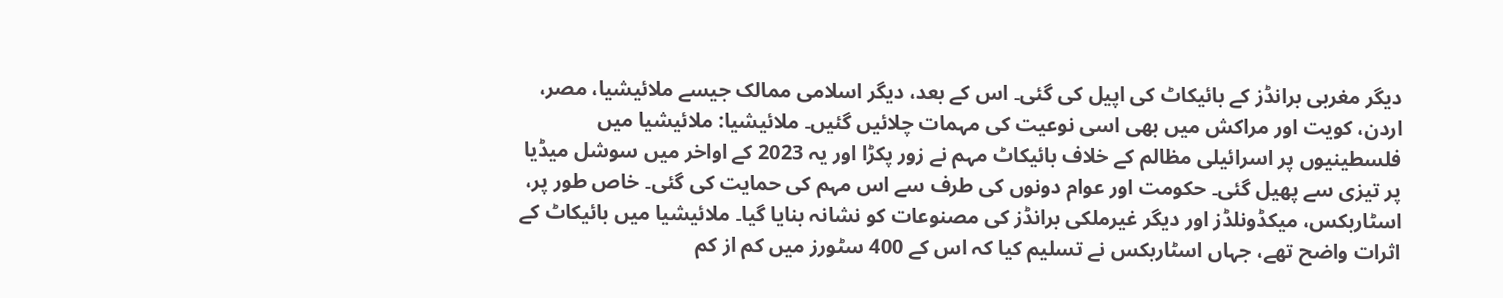دیگر مغربی برانڈز کے بائیکاٹ کی اپیل کی گئی۔ اس کے بعد، دیگر اسلامی ممالک جیسے ملائیشیا، مصر، اردن، کویت اور مراکش میں بھی اسی نوعیت کی مہمات چلائیں گئیں۔ ملائیشیا: ملائیشیا میں فلسطینیوں پر اسرائیلی مظالم کے خلاف بائیکاٹ مہم نے زور پکڑا اور یہ 2023 کے اواخر میں سوشل میڈیا پر تیزی سے پھیل گئی۔ حکومت اور عوام دونوں کی طرف سے اس مہم کی حمایت کی گئی۔ خاص طور پر، اسٹاربکس، میکڈونلڈز اور دیگر غیرملکی برانڈز کی مصنوعات کو نشانہ بنایا گیا۔ ملائیشیا میں بائیکاٹ کے اثرات واضح تھے، جہاں اسٹاربکس نے تسلیم کیا کہ اس کے 400 سٹورز میں کم از کم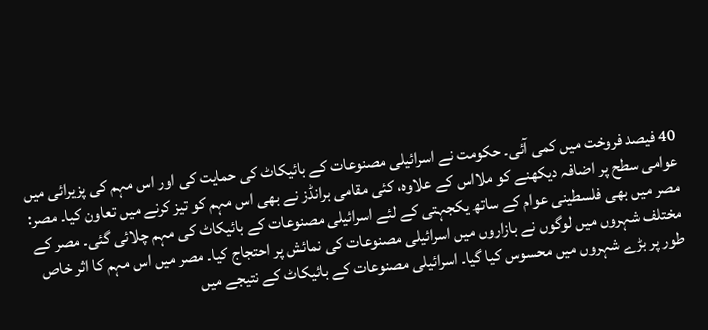40 فیصد فروخت میں کمی آئی۔ حکومت نے اسرائیلی مصنوعات کے بائیکاٹ کی حمایت کی اور اس مہم کی پزیرائی میں عوامی سطح پر اضافہ دیکھنے کو ملااس کے علاوہ، کئی مقامی برانڈز نے بھی اس مہم کو تیز کرنے میں تعاون کیا۔ مصر: مصر میں بھی فلسطینی عوام کے ساتھ یکجہتی کے لئے اسرائیلی مصنوعات کے بائیکاٹ کی مہم چلائی گئی۔ مصر کے مختلف شہروں میں لوگوں نے بازاروں میں اسرائیلی مصنوعات کی نمائش پر احتجاج کیا۔ مصر میں اس مہم کا اثر خاص طور پر بڑے شہروں میں محسوس کیا گیا۔ اسرائیلی مصنوعات کے بائیکاٹ کے نتیجے میں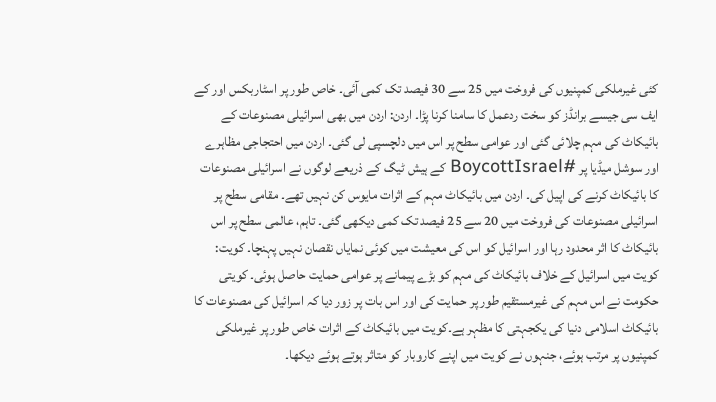کئی غیرملکی کمپنیوں کی فروخت میں 25 سے 30 فیصد تک کمی آئی۔ خاص طور پر اسٹاربکس اور کے ایف سی جیسے برانڈز کو سخت ردعمل کا سامنا کرنا پڑا۔ اردن: اردن میں بھی اسرائیلی مصنوعات کے بائیکاٹ کی مہم چلائی گئی اور عوامی سطح پر اس میں دلچسپی لی گئی۔ اردن میں احتجاجی مظاہرے اور سوشل میڈیا پر #BoycottIsrael کے ہیش ٹیگ کے ذریعے لوگوں نے اسرائیلی مصنوعات کا بائیکاٹ کرنے کی اپیل کی۔ اردن میں بائیکاٹ مہم کے اثرات مایوس کن نہیں تھے۔ مقامی سطح پر اسرائیلی مصنوعات کی فروخت میں 20 سے 25 فیصد تک کمی دیکھی گئی۔ تاہم، عالمی سطح پر اس بائیکاٹ کا اثر محدود رہا اور اسرائیل کو اس کی معیشت میں کوئی نمایاں نقصان نہیں پہنچا۔ کویت: کویت میں اسرائیل کے خلاف بائیکاٹ کی مہم کو بڑے پیمانے پر عوامی حمایت حاصل ہوئی۔ کویتی حکومت نے اس مہم کی غیرمستقیم طور پر حمایت کی اور اس بات پر زور دیا کہ اسرائیل کی مصنوعات کا بائیکاٹ اسلامی دنیا کی یکجہتی کا مظہر ہے۔کویت میں بائیکاٹ کے اثرات خاص طور پر غیرملکی کمپنیوں پر مرتب ہوئے، جنہوں نے کویت میں اپنے کاروبار کو متاثر ہوتے ہوئے دیکھا۔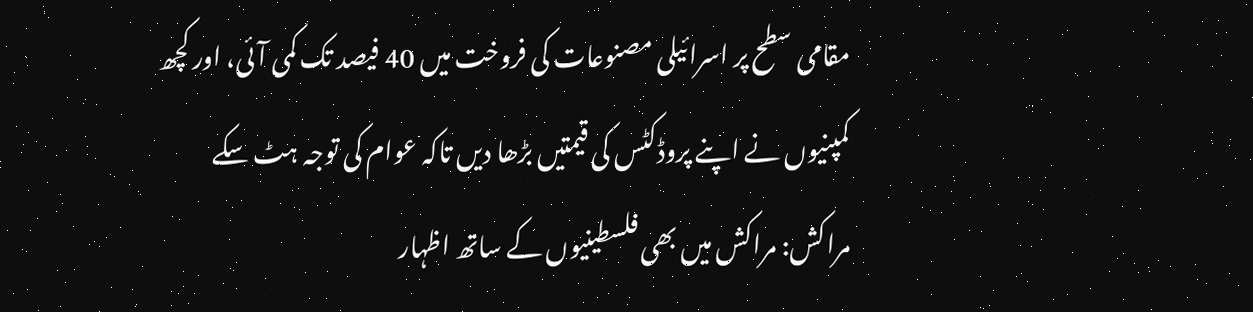مقامی سطح پر اسرائیلی مصنوعات کی فروخت میں 40 فیصد تک کمی آئی، اور کچھ کمپنیوں نے اپنے پروڈکٹس کی قیمتیں بڑھا دیں تاکہ عوام کی توجہ ہٹ سکے مراکش: مراکش میں بھی فلسطینیوں کے ساتھ اظہار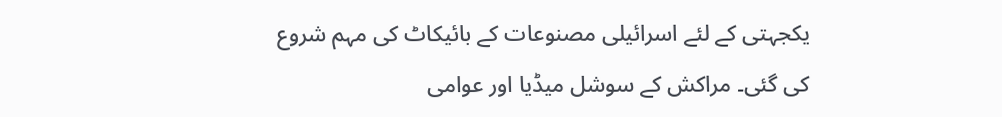یکجہتی کے لئے اسرائیلی مصنوعات کے بائیکاٹ کی مہم شروع کی گئی۔ مراکش کے سوشل میڈیا اور عوامی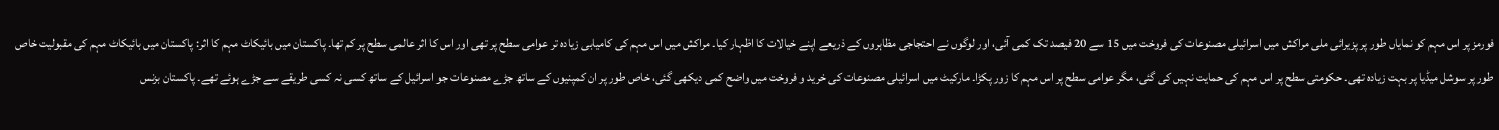فورمز پر اس مہم کو نمایاں طور پر پزیرائی ملی مراکش میں اسرائیلی مصنوعات کی فروخت میں 15 سے 20 فیصد تک کمی آئی، اور لوگوں نے احتجاجی مظاہروں کے ذریعے اپنے خیالات کا اظہار کیا۔ مراکش میں اس مہم کی کامیابی زیادہ تر عوامی سطح پر تھی اور اس کا اثر عالمی سطح پر کم تھا۔ پاکستان میں بائیکاٹ مہم کا اثر: پاکستان میں بائیکاٹ مہم کی مقبولیت خاص طور پر سوشل میڈیا پر بہت زیادہ تھی۔ حکومتی سطح پر اس مہم کی حمایت نہیں کی گئی، مگر عوامی سطح پر اس مہم کا زور پکڑا۔ مارکیٹ میں اسرائیلی مصنوعات کی خرید و فروخت میں واضح کمی دیکھی گئی، خاص طور پر ان کمپنیوں کے ساتھ جڑے مصنوعات جو اسرائیل کے ساتھ کسی نہ کسی طریقے سے جڑے ہوئے تھے۔ پاکستان بزنس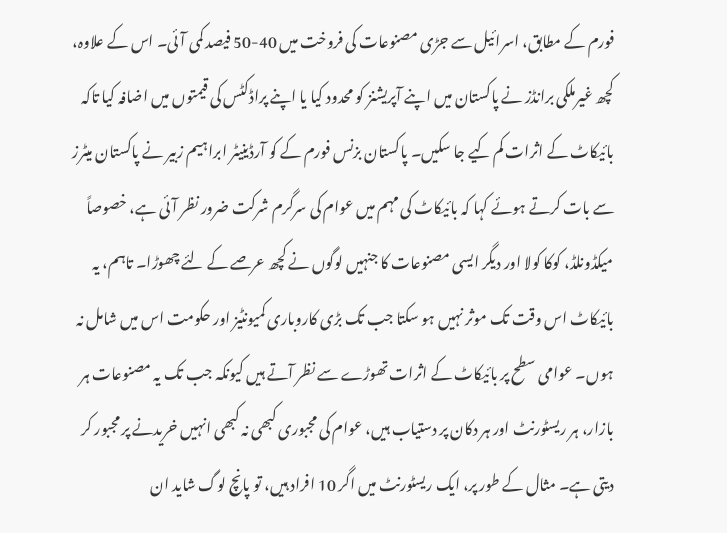فورم کے مطابق، اسرائیل سے جڑی مصنوعات کی فروخت میں 40-50 فیصد کمی آئی۔ اس کے علاوہ، کچھ غیرملکی برانڈز نے پاکستان میں اپنے آپریشنز کو محدود کیا یا اپنے پراڈکٹس کی قیمتوں میں اضافہ کیا تاکہ بائیکاٹ کے اثرات کم کیے جا سکیں۔ پاکستان بزنس فورم کے کو آرڈینیٹر ابراہیم زبیر نے پاکستان میٹرز سے بات کرتے ہوئے کہا کہ بائیکاٹ کی مہم میں عوام کی سرگرم شرکت ضرور نظر آئی ہے، خصوصاً میکڈونلڈ، کوکا کولا اور دیگر ایسی مصنوعات کا جنہیں لوگوں نے کچھ عرصے کے لئے چھوڑا۔ تاہم، یہ بائیکاٹ اس وقت تک موثر نہیں ہو سکتا جب تک بڑی کاروباری کمیونٹیز اور حکومت اس میں شامل نہ ہوں۔ عوامی سطح پر بائیکاٹ کے اثرات تھوڑے سے نظر آتے ہیں کیونکہ جب تک یہ مصنوعات ہر بازار، ہر ریسٹورنٹ اور ہر دکان پر دستیاب ہیں، عوام کی مجبوری کبھی نہ کبھی انہیں خریدنے پر مجبور کر دیتی ہے۔ مثال کے طور پر، ایک ریسٹورنٹ میں اگر 10 افراد ہیں، تو پانچ لوگ شاید ان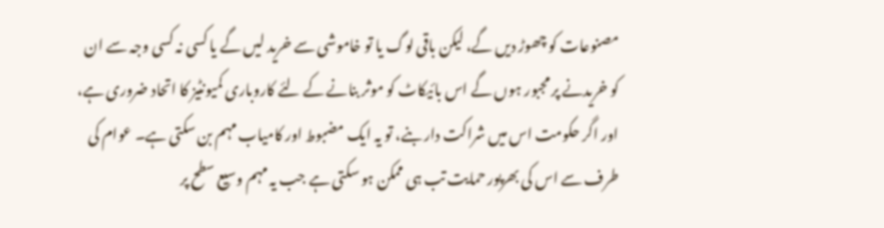مصنوعات کو چھوڑ دیں گے، لیکن باقی لوگ یا تو خاموشی سے خرید لیں گے یا کسی نہ کسی وجہ سے ان کو خریدنے پر مجبور ہوں گے اس بائیکاٹ کو موثر بنانے کے لئے کاروباری کمیونٹیز کا اتحاد ضروری ہے، اور اگر حکومت اس میں شراکت دار بنے، تو یہ ایک مضبوط اور کامیاب مہم بن سکتی ہے۔ عوام کی طرف سے اس کی بھرپور حمایت تب ہی ممکن ہو سکتی ہے جب یہ مہم وسیع سطح پر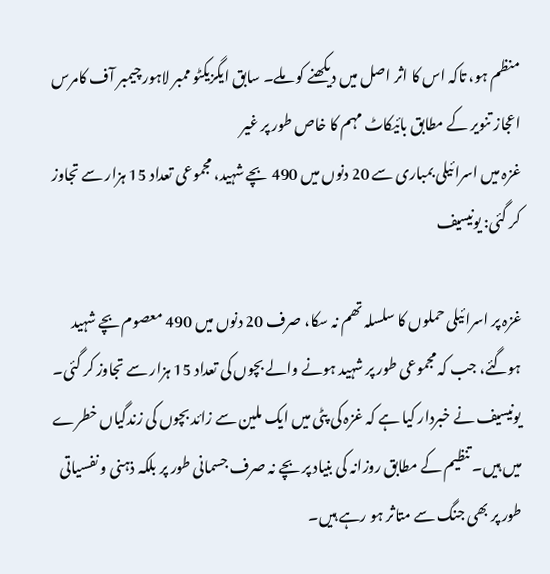منظم ہو، تاکہ اس کا اثر اصل میں دیکھنے کو ملے۔ سابق ایگزیکٹو ممبر لاہور چیمبر آف کامرس اعجاز تنویر کے مطابق بائیکاٹ مہم کا خاص طور پر غیر
غزہ میں اسرائیلی بمباری سے 20 دنوں میں 490 بچے شہید، مجموعی تعداد 15 ہزار سے تجاوز کر گئی: یونیسیف

غزہ پر اسرائیلی حملوں کا سلسلہ تھم نہ سکا، صرف 20 دنوں میں 490 معصوم بچے شہید ہوگئے، جب کہ مجموعی طور پر شہید ہونے والے بچوں کی تعداد 15 ہزار سے تجاوز کر گئی۔ یونیسیف نے خبردار کیا ہے کہ غزہ کی پٹی میں ایک ملین سے زائد بچوں کی زندگیاں خطرے میں ہیں۔ تنظیم کے مطابق روزانہ کی بنیاد پر بچے نہ صرف جسمانی طور پر بلکہ ذہنی و نفسیاتی طور پر بھی جنگ سے متاثر ہو رہے ہیں۔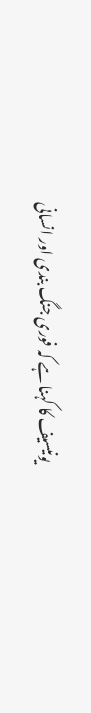یونیسیف کا کہنا ہے کہ فوری جنگ بندی اور انسانی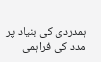ہمدردی کی بنیاد پر مدد کی فراہمی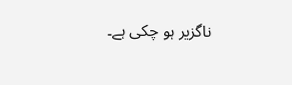ناگزیر ہو چکی ہے۔